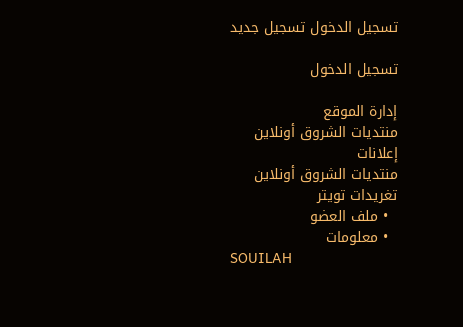تسجيل الدخول تسجيل جديد

تسجيل الدخول

إدارة الموقع
منتديات الشروق أونلاين
إعلانات
منتديات الشروق أونلاين
تغريدات تويتر
  • ملف العضو
  • معلومات
SOUILAH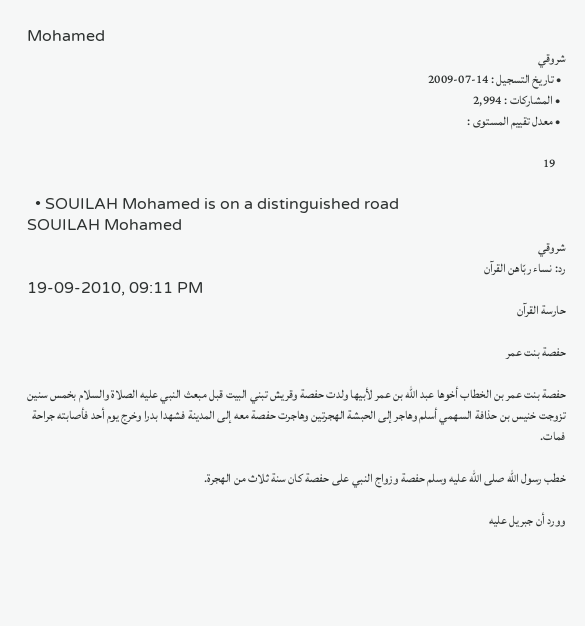Mohamed
شروقي
  • تاريخ التسجيل : 14-07-2009
  • المشاركات : 2,994
  • معدل تقييم المستوى :

    19

  • SOUILAH Mohamed is on a distinguished road
SOUILAH Mohamed
شروقي
رد: نساء ربّاهن القرآن
19-09-2010, 09:11 PM
حارسة القرآن

حفصة بنت عمر

حفصة بنت عمر بن الخطاب أخوها عبد الله بن عمر لأبيها ولدت حفصة وقريش تبني البيت قبل مبعث النبي عليه الصلاة والسلام بخمس سنين تزوجت خنيس بن حذافة السهمي أسلم وهاجر إلى الحبشة الهجرتين وهاجرت حفصة معه إلى المدينة فشهدا بدرا وخرج يوم أحد فأصابته جراحة فمات.

خطب رسول الله صلى الله عليه وسلم حفصة وزواج النبي على حفصة كان سنة ثلاث من الهجرة.

وورد أن جبريل عليه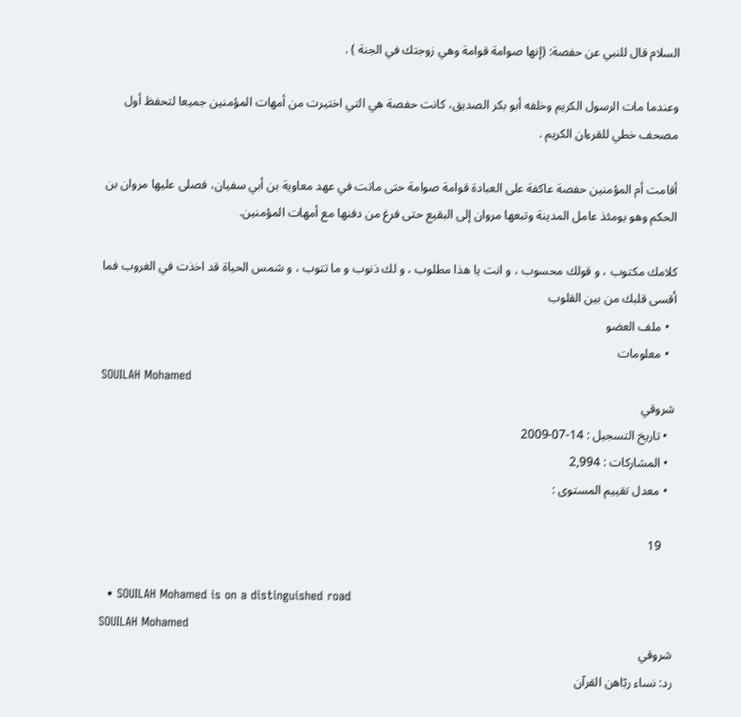السلام قال للنبي عن حفصة: (إنها صوامة قوامة وهي زوجتك في الجنة ) .

وعندما مات الرسول الكريم وخلفه أبو بكر الصديق، كانت حفصة هي التي اختيرت من أمهات المؤمنين جميعا لتحفظ أول مصحف خطي للقرءان الكريم .

أقامت أم المؤمنين حفصة عاكفة على العبادة قوامة صوامة حتى ماتت في عهد معاوية بن أبي سفيان، فصلى عليها مروان بن الحكم وهو يومئذ عامل المدينة وتبعها مروان إلى البقيع حتى فرغ من دفنها مع أمهات المؤمنين.

كلامك مكتوب ، و قولك محسوب ، و انت يا هذا مطلوب ، و لك ذنوب و ما تتوب ، و شمس الحياة قد اخذت في الغروب فما أقسى قلبك من بين القلوب
  • ملف العضو
  • معلومات
SOUILAH Mohamed
شروقي
  • تاريخ التسجيل : 14-07-2009
  • المشاركات : 2,994
  • معدل تقييم المستوى :

    19

  • SOUILAH Mohamed is on a distinguished road
SOUILAH Mohamed
شروقي
رد: نساء ربّاهن القرآن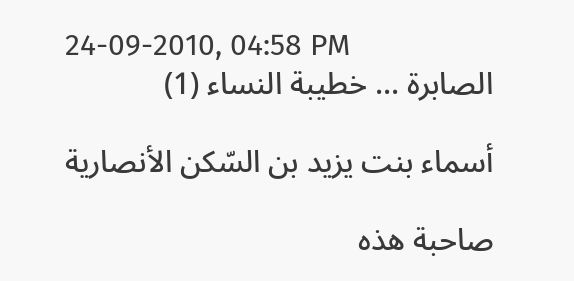24-09-2010, 04:58 PM
الصابرة ... خطيبة النساء (1)

أسماء بنت يزيد بن السّكن الأنصارية

صاحبة هذه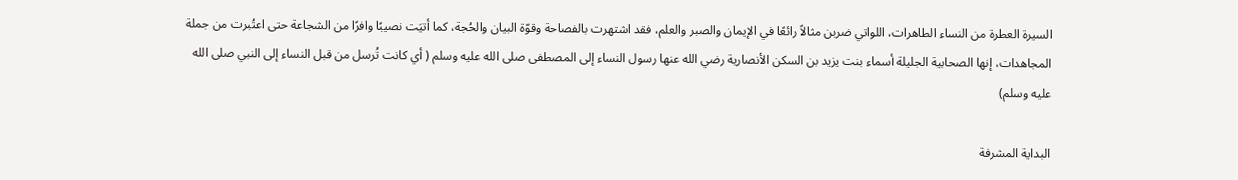السيرة العطرة من النساء الطاهرات، اللواتي ضربن مثالاً رائعًا في الإيمان والصبر والعلم، فقد اشتهرت بالفصاحة وقوّة البيان والحُجة، كما أتيَت نصيبًا وافرًا من الشجاعة حتى اعتُبرت من جملة المجاهدات، إنها الصحابية الجليلة أسماء بنت يزيد بن السكن الأنصارية رضي الله عنها رسول النساء إلى المصطفى صلى الله عليه وسلم ( أي كانت تُرسل من قبل النساء إلى النبي صلى الله عليه وسلم)

البداية المشرفة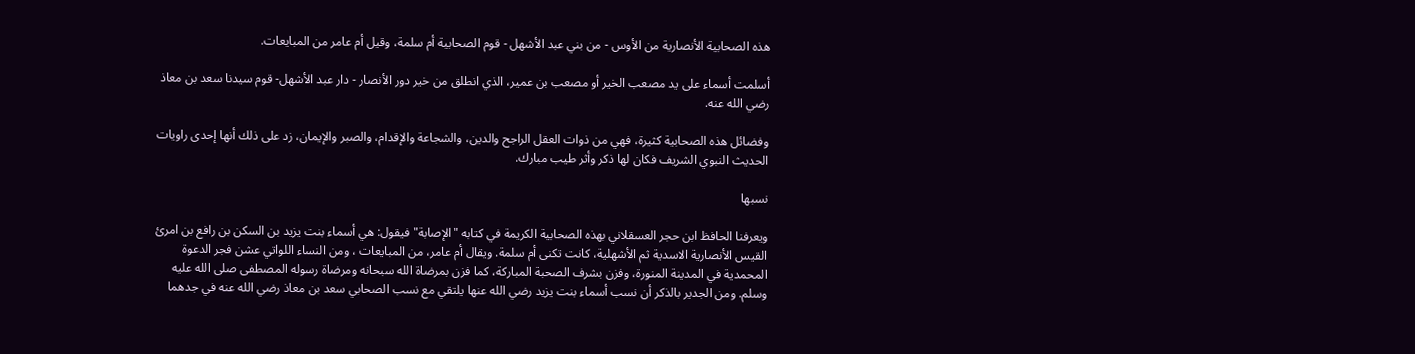هذه الصحابية الأنصارية من الأوس - من بني عبد الأشهل - قوم الصحابية أم سلمة، وقيل أم عامر من المبايعات.

أسلمت أسماء على يد مصعب الخير أو مصعب بن عمير، الذي انطلق من خير دور الأنصار - دار عبد الأشهل- قوم سيدنا سعد بن معاذ رضي الله عنه.

وفضائل هذه الصحابية كثيرة، فهي من ذوات العقل الراجح والدين، والشجاعة والإقدام، والصبر والإيمان، زد على ذلك أنها إحدى راويات الحديث النبوي الشريف فكان لها ذكر وأثر طيب مبارك.

نسبها

ويعرفنا الحافظ ابن حجر العسقلاني بهذه الصحابية الكريمة في كتابه "الإصابة" فيقول: هي أسماء بنت يزيد بن السكن بن رافع بن امرئ القيس الأنصارية الاسدية ثم الأشهلية، كانت تكنى أم سلمة. ويقال أم عامر، من المبايعات ، ومن النساء اللواتي عشن فجر الدعوة المحمدية في المدينة المنورة، وفزن بشرف الصحبة المباركة، كما فزن بمرضاة الله سبحانه ومرضاة رسوله المصطفى صلى الله عليه وسلم. ومن الجدير بالذكر أن نسب أسماء بنت يزيد رضي الله عنها يلتقي مع نسب الصحابي سعد بن معاذ رضي الله عنه في جدهما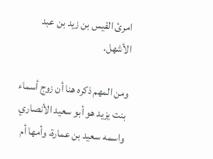امرئ القيس بن زيد بن عبد الأشهل.

ومن المهم ذكره هنا أن زوج أسماء بنت يزيد هو أبو سعيد الأنصاري واسمه سعيد بن عمارة، وأمها أم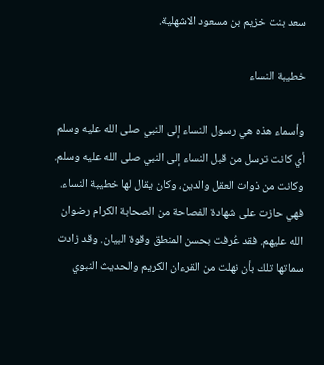سعد بنت خزيم بن مسعود الاشهلية.

خطيبة النساء

وأسماء هذه هي رسول النساء إلى النبي صلى الله عليه وسلم أي كانت ترسل من قبل النساء إلى النبي صلى الله عليه وسلم. وكانت من ذوات العقل والدين، وكان يقال لها خطيبة النساء. فهي حازت على شهادة الفصاحة من الصحابة الكرام رضوان الله عليهم. فقد عُرفت بحسن المنطق وقوة البيان. وقد زادت سماتها تلك بأن نهلت من القرءان الكريم والحديث النبوي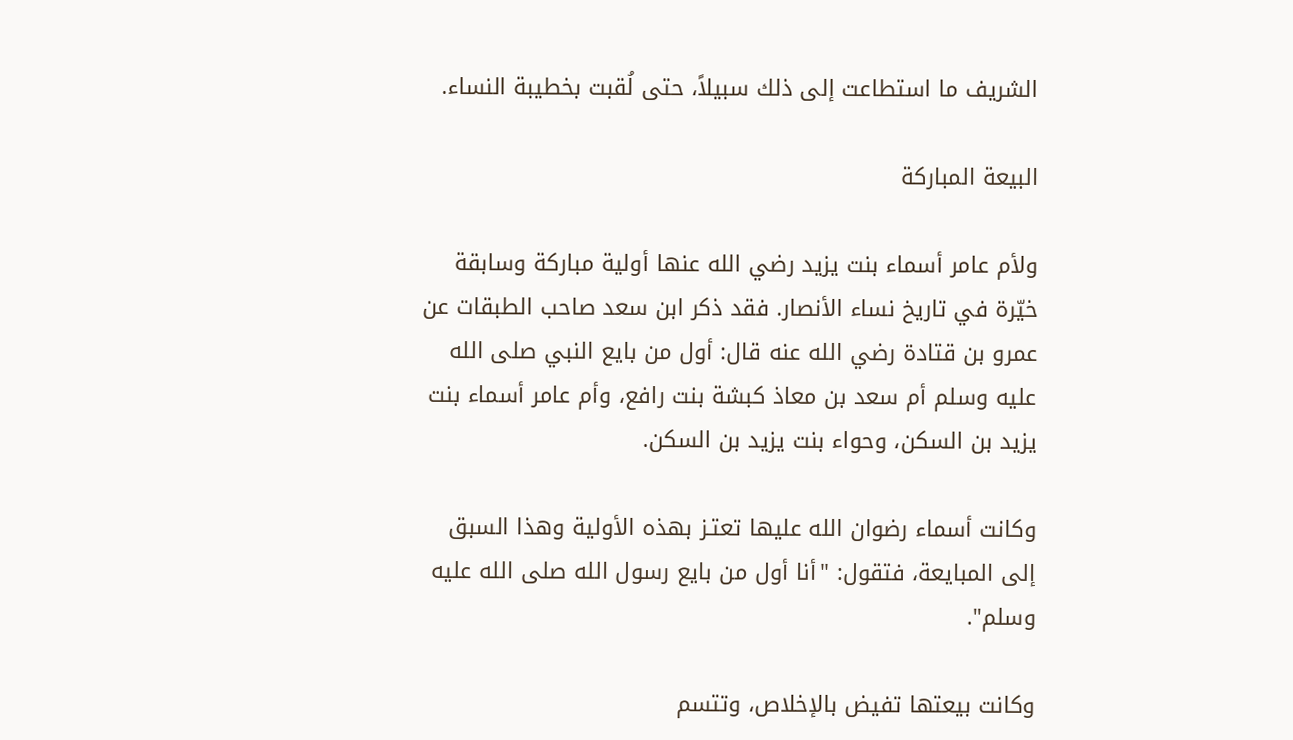الشريف ما استطاعت إلى ذلك سبيلاً، حتى لُقبت بخطيبة النساء.

البيعة المباركة

ولأم عامر أسماء بنت يزيد رضي الله عنها أولية مباركة وسابقة خيّرة في تاريخ نساء الأنصار. فقد ذكر ابن سعد صاحب الطبقات عن عمرو بن قتادة رضي الله عنه قال: أول من بايع النبي صلى الله عليه وسلم أم سعد بن معاذ كبشة بنت رافع، وأم عامر أسماء بنت يزيد بن السكن، وحواء بنت يزيد بن السكن.

وكانت أسماء رضوان الله عليها تعتـز بهذه الأولية وهذا السبق إلى المبايعة، فتقول: "أنا أول من بايع رسول الله صلى الله عليه وسلم".

وكانت بيعتها تفيض بالإخلاص، وتتسم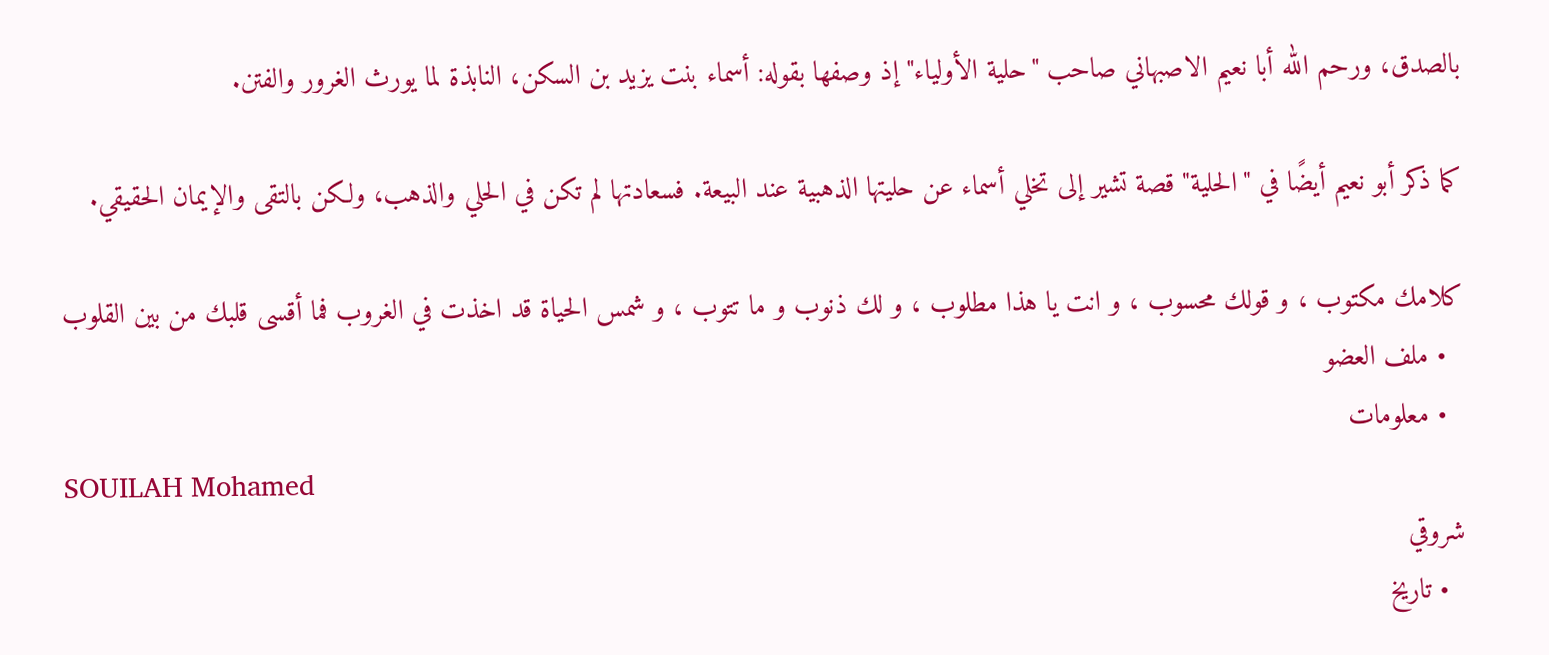بالصدق، ورحم الله أبا نعيم الاصبهاني صاحب "حلية الأولياء" إذ وصفها بقوله: أسماء بنت يزيد بن السكن، النابذة لما يورث الغرور والفتن.

كما ذكر أبو نعيم أيضًا في "الحلية" قصة تشير إلى تخلي أسماء عن حليتها الذهبية عند البيعة. فسعادتها لم تكن في الحلي والذهب، ولكن بالتقى والإيمان الحقيقي.

كلامك مكتوب ، و قولك محسوب ، و انت يا هذا مطلوب ، و لك ذنوب و ما تتوب ، و شمس الحياة قد اخذت في الغروب فما أقسى قلبك من بين القلوب
  • ملف العضو
  • معلومات
SOUILAH Mohamed
شروقي
  • تاريخ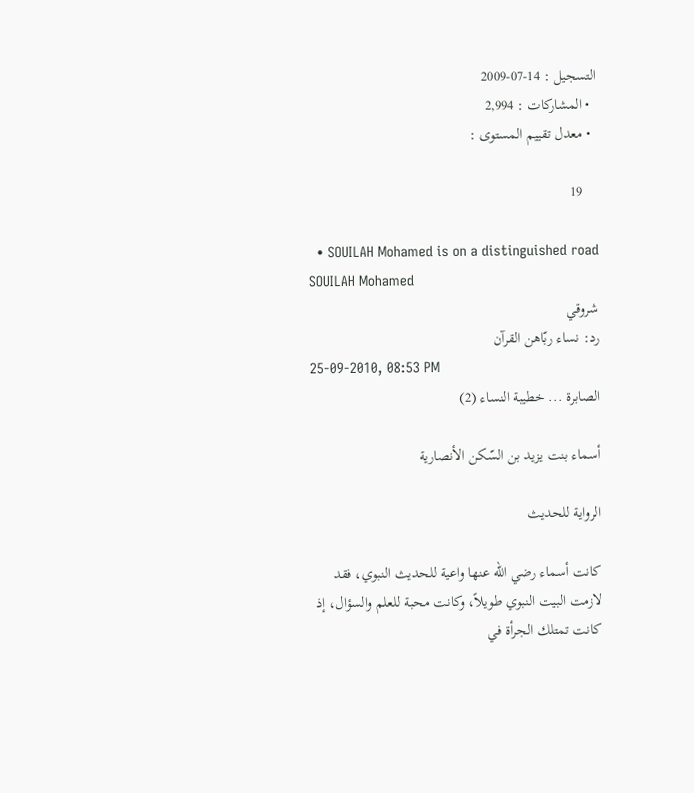التسجيل : 14-07-2009
  • المشاركات : 2,994
  • معدل تقييم المستوى :

    19

  • SOUILAH Mohamed is on a distinguished road
SOUILAH Mohamed
شروقي
رد: نساء ربّاهن القرآن
25-09-2010, 08:53 PM
الصابرة ... خطيبة النساء (2)

أسماء بنت يزيد بن السّكن الأنصارية

الرواية للحديث

كانت أسماء رضي الله عنها واعية للحديث النبوي، فقد لازمت البيت النبوي طويلاً، وكانت محبة للعلم والسؤال، إذ كانت تمتلك الجرأة في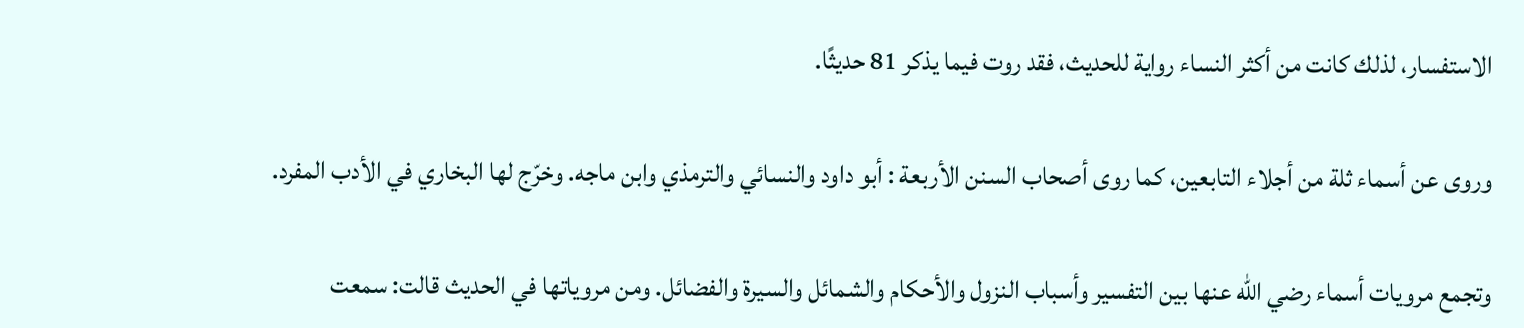الاستفسار، لذلك كانت من أكثر النساء رواية للحديث، فقد روت فيما يذكر 81 حديثًا.

وروى عن أسماء ثلة من أجلاء التابعين، كما روى أصحاب السنن الأربعة : أبو داود والنسائي والترمذي وابن ماجه. وخرّج لها البخاري في الأدب المفرد.

وتجمع مرويات أسماء رضي الله عنها بين التفسير وأسباب النزول والأحكام والشمائل والسيرة والفضائل. ومن مروياتها في الحديث قالت: سمعت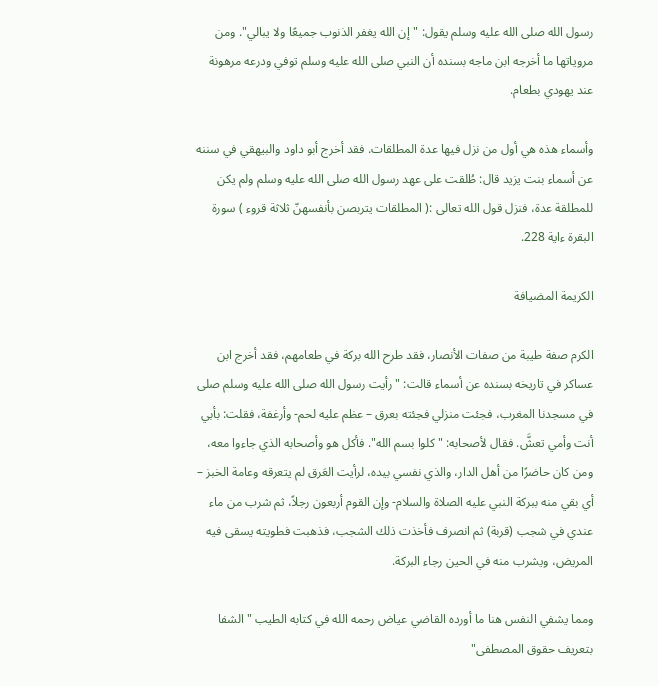رسول الله صلى الله عليه وسلم يقول: "إن الله يغفر الذنوب جميعًا ولا يبالي". ومن مروياتها ما أخرجه ابن ماجه بسنده أن النبي صلى الله عليه وسلم توفي ودرعه مرهونة عند يهودي بطعام.

وأسماء هذه هي أول من نزل فيها عدة المطلقات. فقد أخرج أبو داود والبيهقي في سننه عن أسماء بنت يزيد قال: طُلقت على عهد رسول الله صلى الله عليه وسلم ولم يكن للمطلقة عدة، فنزل قول الله تعالى :( المطلقات يتربصن بأنفسهنّ ثلاثة قروء ) سورة البقرة ءاية 228.

الكريمة المضيافة

الكرم صفة طيبة من صفات الأنصار، فقد طرح الله بركة في طعامهم، فقد أخرج ابن عساكر في تاريخه بسنده عن أسماء قالت: "رأيت رسول الله صلى الله عليه وسلم صلى في مسجدنا المغرب، فجئت منزلي فجئته بعرق – عظم عليه لحم- وأرغفة، فقلت: بأبي أنت وأمي تعشَّ. فقال لأصحابه: "كلوا بسم الله". فأكل هو وأصحابه الذي جاءوا معه، ومن كان حاضرًا من أهل الدار، والذي نفسي بيده، لرأيت العَرق لم يتعرقه وعامة الخبز – أي بقي منه ببركة النبي عليه الصلاة والسلام- وإن القوم أربعون رجلاً، ثم شرب من ماء عندي في شجب (قربة) ثم انصرف فأخذت ذلك الشجب، فذهبت فطويته يسقى فيه المريض، ويشرب منه في الحين رجاء البركة.

ومما يشفي النفس هنا ما أورده القاضي عياض رحمه الله في كتابه الطيب "الشفا بتعريف حقوق المصطفى"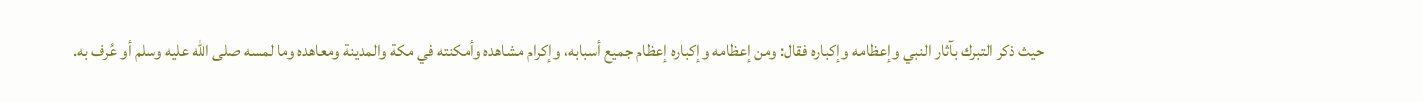حيث ذكر التبرك بآثار النبي وإعظامه وإكباره فقال: ومن إعظامه وإكباره إعظام جميع أسبابه، وإكرام مشاهده وأمكنته في مكة والمدينة ومعاهده وما لمسه صلى الله عليه وسلم أو عُرف به.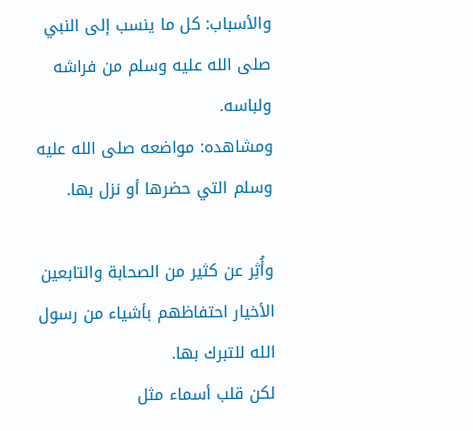والأسباب: كل ما ينسب إلى النبي صلى الله عليه وسلم من فراشه ولباسه.
ومشاهده: مواضعه صلى الله عليه وسلم التي حضرها أو نزل بها.

وأُثِر عن كثير من الصحابة والتابعين الأخيار احتفاظهم بأشياء من رسول الله للتبرك بها.
لكن قلب أسماء مثل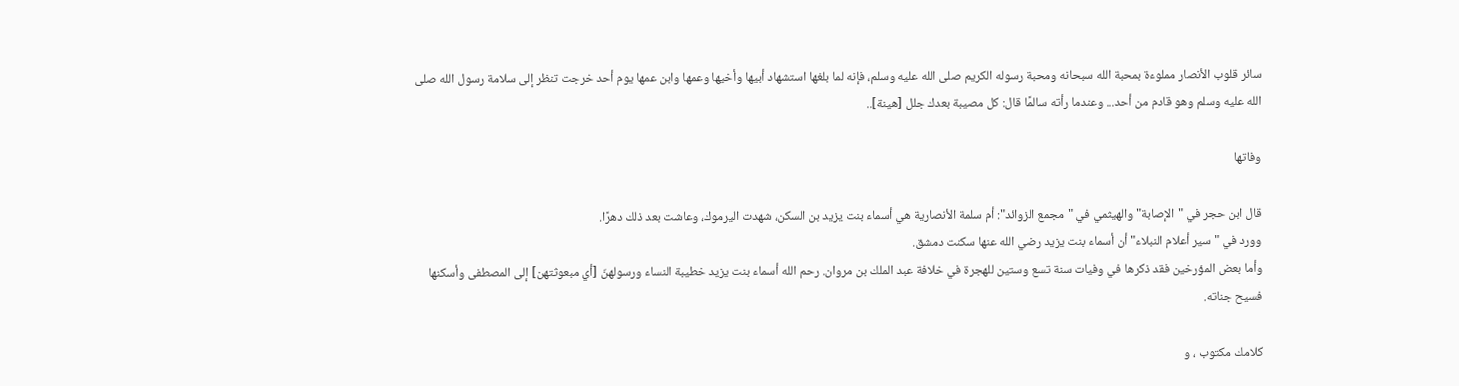سائر قلوب الأنصار مملوءة بمحبة الله سبحانه ومحبة رسوله الكريم صلى الله عليه وسلم، فإنه لما بلغها استشهاد أبيها وأخيها وعمها وابن عمها يوم أحد خرجت تنظر إلى سلامة رسول الله صلى الله عليه وسلم وهو قادم من أحد... وعندما رأته سالمًا قال: كل مصيبة بعدك جلل [هينة]..

وفاتها

قال ابن حجر في "الإصابة" والهيثمي في "مجمع الزوائد": أم سلمة الأنصارية هي أسماء بنت يزيد بن السكن، شهدت اليرموك، وعاشت بعد ذلك دهرًا.
وورد في "سير أعلام النبلاء" أن أسماء بنت يزيد رضي الله عنها سكنت دمشق.
وأما بعض المؤرخين فقد ذكرها في وفيات سنة تسع وستين للهجرة في خلافة عبد الملك بن مروان. رحم الله أسماء بنت يزيد خطيبة النساء ورسولهنّ [أي مبعوثتهن] إلى المصطفى وأسكنها فسيح جناته.

كلامك مكتوب ، و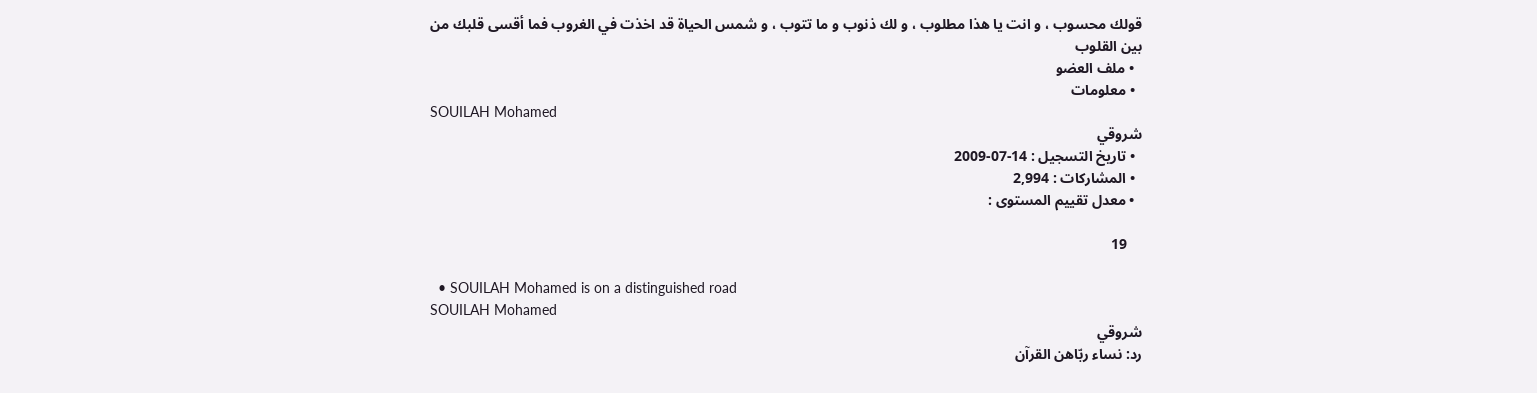قولك محسوب ، و انت يا هذا مطلوب ، و لك ذنوب و ما تتوب ، و شمس الحياة قد اخذت في الغروب فما أقسى قلبك من بين القلوب
  • ملف العضو
  • معلومات
SOUILAH Mohamed
شروقي
  • تاريخ التسجيل : 14-07-2009
  • المشاركات : 2,994
  • معدل تقييم المستوى :

    19

  • SOUILAH Mohamed is on a distinguished road
SOUILAH Mohamed
شروقي
رد: نساء ربّاهن القرآن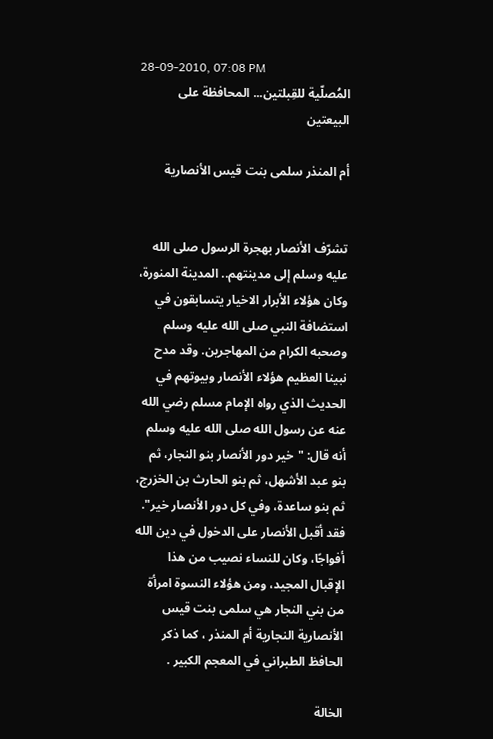28-09-2010, 07:08 PM
المُصلّية للقِبلتين... المحافظة على البيعتين

أم المنذر سلمى بنت قيس الأنصارية


تشرّف الأنصار بهجرة الرسول صلى الله عليه وسلم إلى مدينتهم.. المدينة المنورة، وكان هؤلاء الأبرار الاخيار يتسابقون في استضافة النبي صلى الله عليه وسلم وصحبه الكرام من المهاجرين. وقد مدح نبينا العظيم هؤلاء الأنصار وبيوتهم في الحديث الذي رواه الإمام مسلم رضي الله عنه عن رسول الله صلى الله عليه وسلم أنه قال: "خير دور الأنصار بنو النجار، ثم بنو عبد الأشهل، ثم بنو الحارث بن الخزرج، ثم بنو ساعدة، وفي كل دور الأنصار خير".
فقد أقبل الأنصار على الدخول في دين الله أفواجًا، وكان للنساء نصيب من هذا الإقبال المجيد، ومن هؤلاء النسوة امرأة من بني النجار هي سلمى بنت قيس الأنصارية النجارية أم المنذر ، كما ذكر الحافظ الطبراني في المعجم الكبير .

الخالة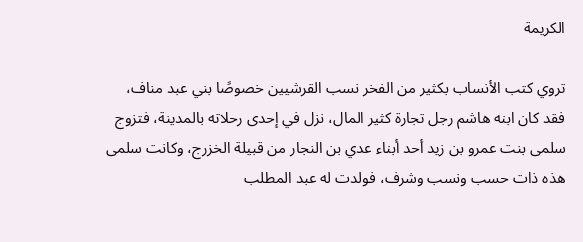الكريمة

تروي كتب الأنساب بكثير من الفخر نسب القرشيين خصوصًا بني عبد مناف، فقد كان ابنه هاشم رجل تجارة كثير المال، نزل في إحدى رحلاته بالمدينة، فتزوج سلمى بنت عمرو بن زيد أحد أبناء عدي بن النجار من قبيلة الخزرج، وكانت سلمى هذه ذات حسب ونسب وشرف، فولدت له عبد المطلب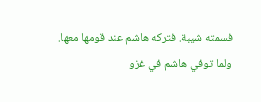فسمته شيبة. فتركه هاشم عند قومها معها.
ولما توفي هاشم في غزو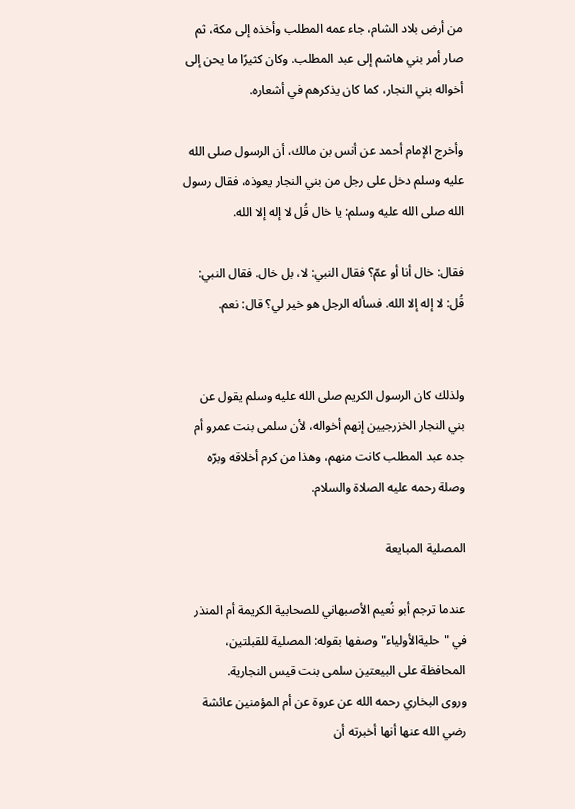من أرض بلاد الشام، جاء عمه المطلب وأخذه إلى مكة، ثم صار أمر بني هاشم إلى عبد المطلب. وكان كثيرًا ما يحن إلى أخواله بني النجار، كما كان يذكرهم في أشعاره.

وأخرج الإمام أحمد عن أنس بن مالك، أن الرسول صلى الله عليه وسلم دخل على رجل من بني النجار يعوذه، فقال رسول الله صلى الله عليه وسلم: يا خال قُل لا إله إلا الله.

فقال: خال أنا أو عمّ؟ فقال النبي: لا، بل خال. فقال النبي: قُل: لا إله إلا الله. فسأله الرجل هو خير لي؟ قال: نعم.


ولذلك كان الرسول الكريم صلى الله عليه وسلم يقول عن بني النجار الخزرجيين إنهم أخواله، لأن سلمى بنت عمرو أم جده عبد المطلب كانت منهم، وهذا من كرم أخلاقه وبرّه وصلة رحمه عليه الصلاة والسلام.

المصلية المبايعة

عندما ترجم أبو نُعيم الأصبهاني للصحابية الكريمة أم المنذر في "حليةالأولياء" وصفها بقوله: المصلية للقبلتين، المحافظة على البيعتين سلمى بنت قيس النجارية.
وروى البخاري رحمه الله عن عروة عن أم المؤمنين عائشة رضي الله عنها أنها أخبرته أن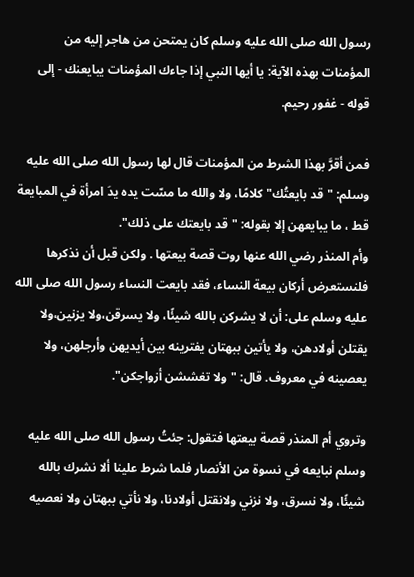رسول الله صلى الله عليه وسلم كان يمتحن من هاجر إليه من المؤمنات بهذه الآية: يا أيها النبي إذا جاءك المؤمنات يبايعنك - إلى قوله - غفور رحيم.

فمن أقرَّ بهذا الشرط من المؤمنات قال لها رسول الله صلى الله عليه وسلم: "قد بايعتُك" كلامًا، ولا والله ما مسّت يده يدَ امرأة في المبايعة قط ، ما يبايعهن إلا بقوله: "قد بايعتك على ذلك".
وأم المنذر رضي الله عنها روت قصة بيعتها . ولكن قبل أن نذكرها فلنستعرض أركان بيعة النساء، فقد بايعت النساء رسول الله صلى الله عليه وسلم على: أن لا يشركن بالله شيئًا، ولا يسرقن،ولا يزنين،ولا يقتلن أولادهن، ولا يأتين ببهتان يفترينه بين أيديهن وأرجلهن، ولا يعصينه في معروف. قال: "ولا تغششن أزواجكن".

وتروي أم المنذر قصة بيعتها فتقول: جئتُ رسول الله صلى الله عليه وسلم نبايعه في نسوة من الأنصار فلما شرط علينا ألا نشرك بالله شيئًا، ولا نسرق، ولا نزني ولانقتل أولادنا، ولا نأتي ببهتان ولا نعصيه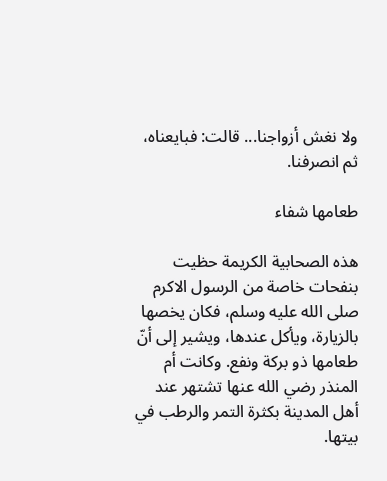ولا نغش أزواجنا... قالت: فبايعناه، ثم انصرفنا.

طعامها شفاء

هذه الصحابية الكريمة حظيت بنفحات خاصة من الرسول الاكرم صلى الله عليه وسلم، فكان يخصها بالزيارة، ويأكل عندها، ويشير إلى أنّ طعامها ذو بركة ونفع. وكانت أم المنذر رضي الله عنها تشتهر عند أهل المدينة بكثرة التمر والرطب في بيتها.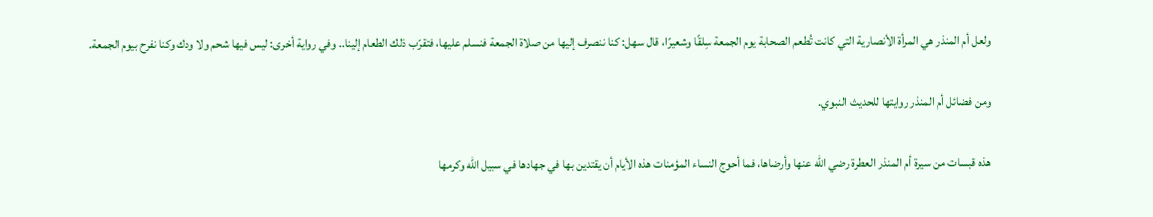ولعل أم المنذر هي المرأة الأنصارية التي كانت تُطعم الصحابة يوم الجمعة سِلقًا وشعيرًا، قال سهل: كنا ننصرف إليها من صلاة الجمعة فنسلم عليها، فتقرّب ذلك الطعام إلينا.. وفي رواية أخرى: ليس فيها شحم ولا ودك وكنا نفرح بيوم الجمعة.

ومن فضائل أم المنذر روايتها للحديث النبوي.

هذه قبسات من سيرة أم المنذر العطرة رضي الله عنها وأرضاها، فما أحوج النساء المؤمنات هذه الأيام أن يقتدين بها في جهادها في سبيل الله وكرمها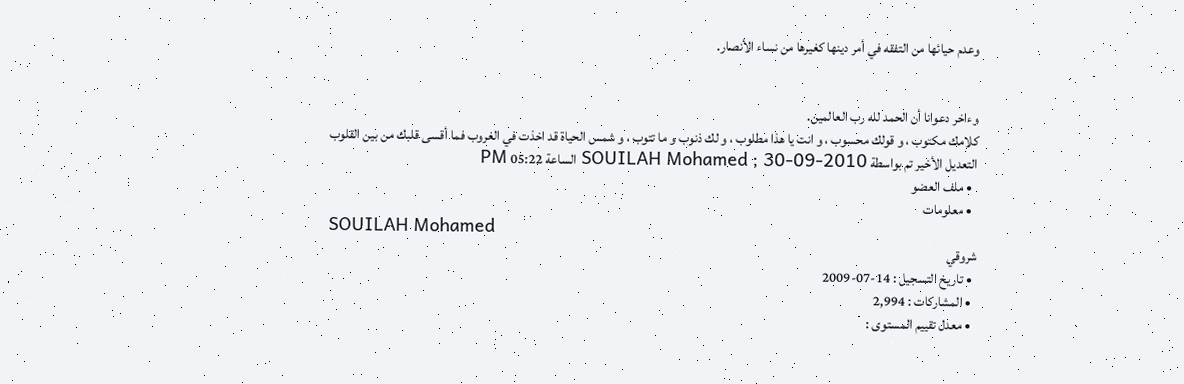وعدم حيائها من التفقه في أمر دينها كغيرها من نساء الأنصار.


وءاخر دعوانا أن الحمد لله رب العالمين.
كلامك مكتوب ، و قولك محسوب ، و انت يا هذا مطلوب ، و لك ذنوب و ما تتوب ، و شمس الحياة قد اخذت في الغروب فما أقسى قلبك من بين القلوب
التعديل الأخير تم بواسطة SOUILAH Mohamed ; 30-09-2010 الساعة 05:22 PM
  • ملف العضو
  • معلومات
SOUILAH Mohamed
شروقي
  • تاريخ التسجيل : 14-07-2009
  • المشاركات : 2,994
  • معدل تقييم المستوى :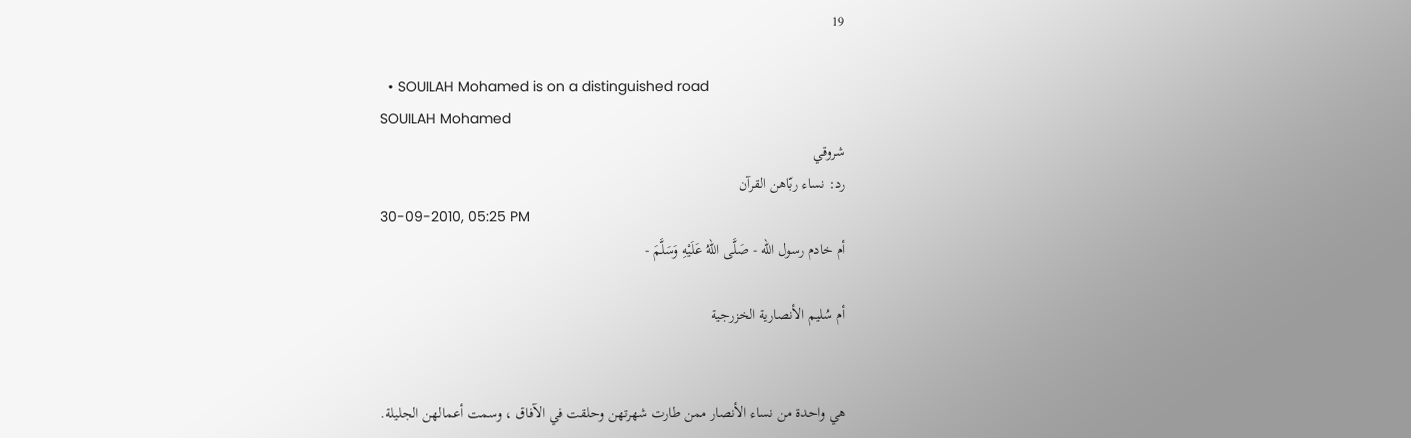19

  • SOUILAH Mohamed is on a distinguished road
SOUILAH Mohamed
شروقي
رد: نساء ربّاهن القرآن
30-09-2010, 05:25 PM
أم خادم رسول الله - صَلَّى اللهُ عَلَيْهِ وَسَلَّمَ -

أم سُليم الأنصارية الخزرجية


هي واحدة من نساء الأنصار ممن طارت شهرتهن وحلقت في الآفاق ، وسمت أعمالهن الجليلة.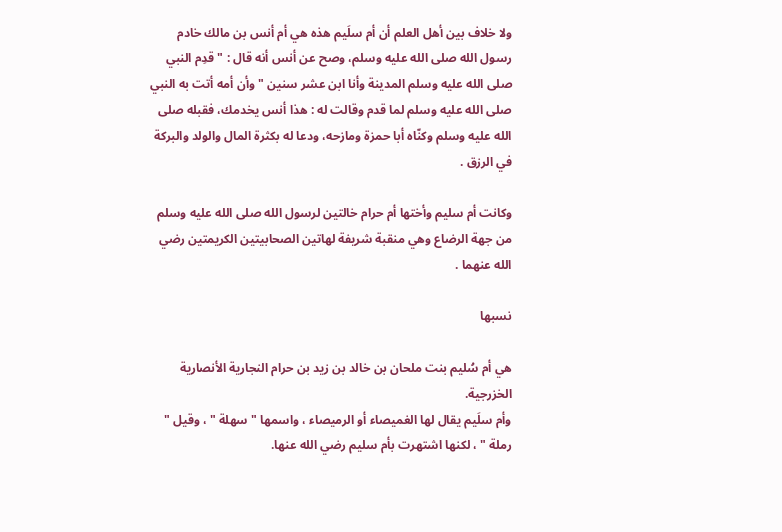ولا خلاف بين أهل العلم أن أم سلَيم هذه هي أم أنس بن مالك خادم رسول الله صلى الله عليه وسلم، وصح عن أنس أنه قال : " قدِم النبي صلى الله عليه وسلم المدينة وأنا ابن عشر سنين " وأن أمه أتت به النبي صلى الله عليه وسلم لما قدم وقالت له : هذا أنس يخدمك، فقبله صلى الله عليه وسلم وكنّاه أبا حمزة ومازحه، ودعا له بكثرة المال والولد والبركة في الرزق .

وكانت أم سليم وأختها أم حرام خالتين لرسول الله صلى الله عليه وسلم من جهة الرضاع وهي منقبة شريفة لهاتين الصحابيتين الكريمتين رضي الله عنهما .

نسبها

هي أم سُليم بنت ملحان بن خالد بن زيد بن حرام النجارية الأنصارية الخزرجية.
وأم سلَيم يقال لها الغميصاء أو الرميصاء ، واسمها " سهلة " ، وقيل " رملة " ، لكنها اشتهرت بأم سليم رضي الله عنها.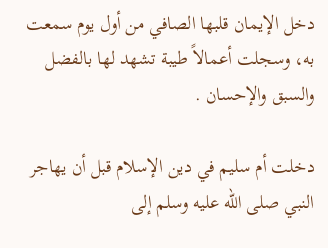دخل الإيمان قلبها الصافي من أول يوم سمعت به، وسجلت أعمالاً طيبة تشهد لها بالفضل والسبق والإحسان .

دخلت أم سليم في دين الإسلام قبل أن يهاجر النبي صلى الله عليه وسلم إلى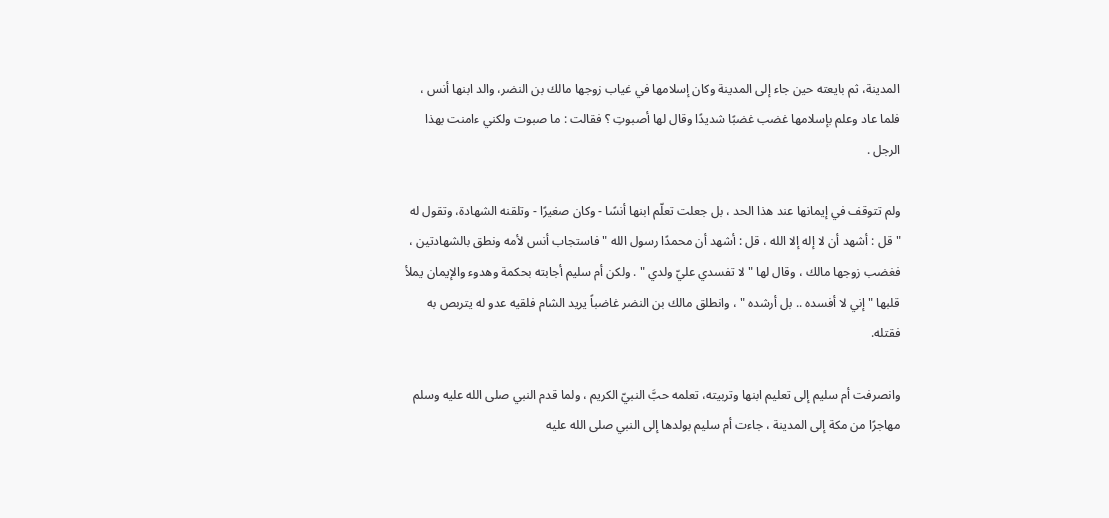المدينة، ثم بايعته حين جاء إلى المدينة وكان إسلامها في غياب زوجها مالك بن النضر، والد ابنها أنس ، فلما عاد وعلم بإسلامها غضب غضبًا شديدًا وقال لها أصبوتِ ؟ فقالت : ما صبوت ولكني ءامنت بهذا الرجل .

ولم تتوقف في إيمانها عند هذا الحد ، بل جعلت تعلّم ابنها أنسًا - وكان صغيرًا - وتلقنه الشهادة، وتقول له " قل : أشهد أن لا إله إلا الله ، قل : أشهد أن محمدًا رسول الله " فاستجاب أنس لأمه ونطق بالشهادتين ، فغضب زوجها مالك ، وقال لها " لا تفسدي عليّ ولدي " . ولكن أم سليم أجابته بحكمة وهدوء والإيمان يملأ قلبها " إني لا أفسده .. بل أرشده " ، وانطلق مالك بن النضر غاضباً يريد الشام فلقيه عدو له يتربص به فقتله.

وانصرفت أم سليم إلى تعليم ابنها وتربيته، تعلمه حبَّ النبيّ الكريم ، ولما قدم النبي صلى الله عليه وسلم مهاجرًا من مكة إلى المدينة ، جاءت أم سليم بولدها إلى النبي صلى الله عليه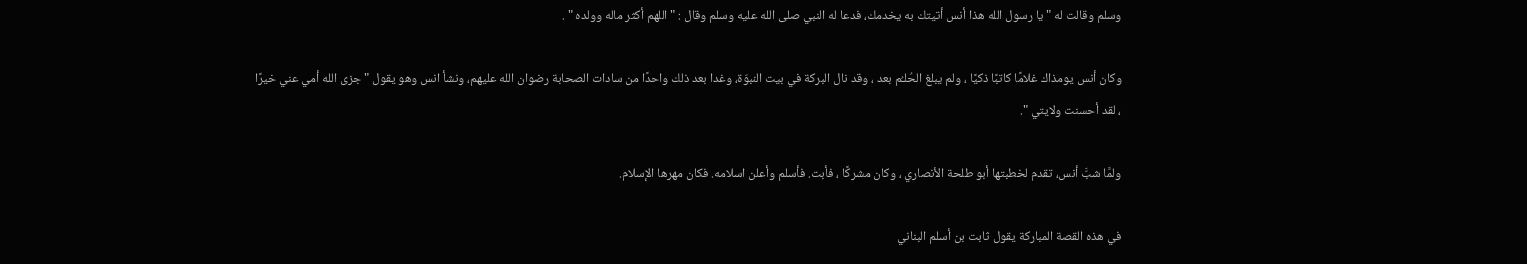وسلم وقالت له " يا رسول الله هذا أنس أتيتك به يخدمك، فدعا له النبي صلى الله عليه وسلم وقال : " اللهم أكثر ماله وولده " .

وكان أنس يومذاك غلامًا كاتبًا ذكيًا ، ولم يبلغ الحُلـُم بعد ، وقد نال البركة في بيت النبوّة، وغدا بعد ذلك واحدًا من سادات الصحابة رضوان الله عليهم، ونشأ انس وهو يقول " جزى الله أمي عني خيرًا ، لقد أحسنت ولايتي ".

ولمَّا شبَّ أنس، تقدم لخطبتها أبو طلحة الأنصاري ، وكان مشركًا ، فأبت. فأسلم وأعلن اسلامه. فكان مهرها الإسلام.

في هذه القصة المباركة يقول ثابت بن أسلم البناني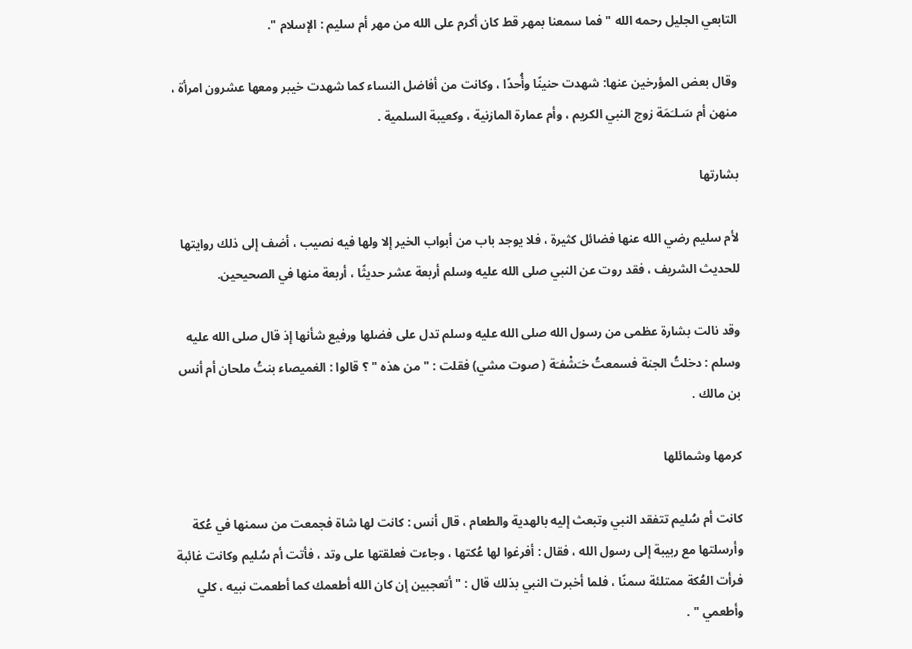التابعي الجليل رحمه الله " فما سمعنا بمهر قط كان أكرم على الله من مهر أم سليم : الإسلام ".

وقال بعض المؤرخين عنها: شهدت حنينًا وأُحدًا ، وكانت من أفاضل النساء كما شهدت خيبر ومعها عشرون امرأة ، منهن أم سَـلـَمَة زوج النبي الكريم ، وأم عمارة المازنية ، وكعيبة السلمية .

بشارتها

لأم سليم رضي الله عنها فضائل كثيرة ، فلا يوجد باب من أبواب الخير إلا ولها فيه نصيب ، أضف إلى ذلك روايتها للحديث الشريف ، فقد روت عن النبي صلى الله عليه وسلم أربعة عشر حديثًا ، أربعة منها في الصحيحين.

وقد نالت بشارة عظمى من رسول الله صلى الله عليه وسلم تدل على فضلها ورفيع شأنها إذ قال صلى الله عليه وسلم : دخلتُ الجنة فسمعتُ خـَشْفـَة ( صوت مشي) فقلت : " من هذه " ؟ قالوا : الغميصاء بنتُ ملحان أم أنس بن مالك .

كرمها وشمائلها

كانت أم سُليم تتفقد النبي وتبعث إليه بالهدية والطعام ، قال أنس : كانت لها شاة فجمعت من سمنها في عُكة وأرسلتها مع ربيبة إلى رسول الله ، فقال : أفرغوا لها عُكتها ، وجاءت فعلقتها على وتد ، فأتت أم سُليم وكانت غائبة فرأت العُكة ممتلئة سمنًا ، فلما أخبرت النبي بذلك قال : " أتعجبين إن كان الله أطعمك كما أطعمت نبيه ، كلي وأطعمي " .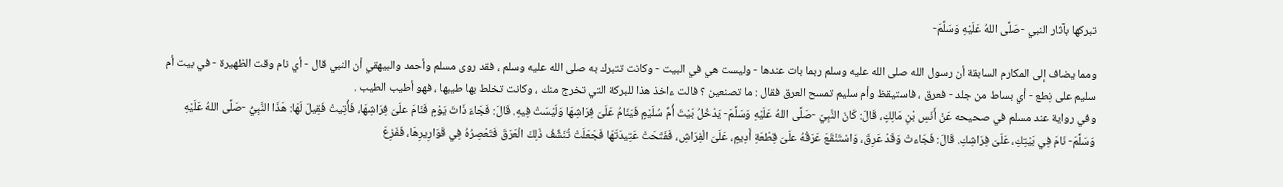تبركها بآثار النبي -صَلَّى اللهُ عَلَيْهِ وَسَلَّمَ-

ومما يضاف إلى المكارم السابقة أن رسول الله صلى الله عليه وسلم ربما بات عندها - وليست هي في البيت - وكانت تتبرك به صلى الله عليه وسلم ، فقد روى مسلم وأحمد والبيهقي أن النبي قال - أي نام وقت الظهيرة - في بيت أم سليم على نِطع - أي بساط من جلد - فعرق ، فاستيقظ وأم سليم تمسح العرق فقال : ما تصنعين ؟ فالت ءاخذ هذا للبركة التي تخرج منك ، وكانت تخلط بها طيبها ، فهو أطيب الطيب .
وفي رواية عند مسلم في صحيحه عَنْ أَنَسِ بْنِ مَالِكٍ، قَالَ: كَانَ النَّبِيّ -صَلَّى اللهُ عَلَيْهِ وَسَلَّمَ- يَدْخُلُ بَيْتَ أُمِّ سُلَيْمٍ فَيَنَامُ عَلَىَ فِرَاشِهَا وَلَيْسَتْ فِيهِ. قَالَ: فَجَاءَ ذَاتَ يَوْمٍ فَنَامَ علَىَ فِرَاشِهَا، فَأُتِيتْ فَقِيلَ لَهَا: هَذَا النَّبِيُّ -صَلَّى اللهُ عَلَيْهِ وَسَلَّمَ- نَامَ فِي بَيْتِكِ، عَلَىَ فِرَاشِكِ. قَالَ: فَجَاءتْ وَقَدْ عَرِقَ، وَاسْتَنْقَعَ عَرَقُهُ علَىَ قِطْعَةِ أَدِيمٍ، عَلَىَ الْفِرَاشِ، فَفَتَحَتْ عَتِيدَتَهَا فَجَعَلَتْ تُنَشِّفُ ذَلِكَ الْعَرَقَ فَتَعْصِرُهُ فِي قَوَارِيرِهَا، فَفَزِعَ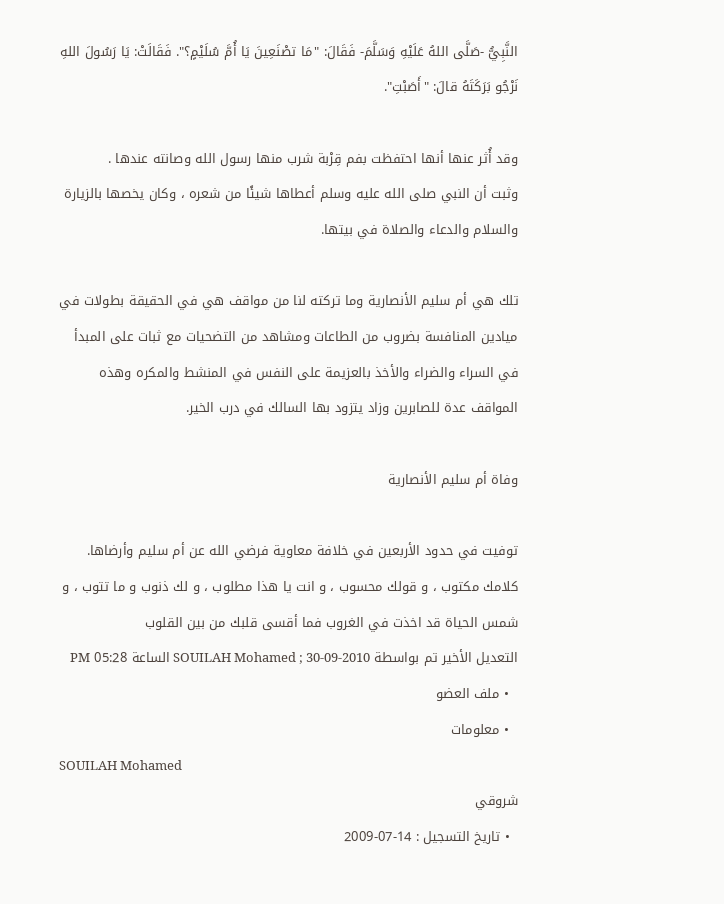النَّبِيُّ -صَلَّى اللهُ عَلَيْهِ وَسَلَّمَ- فَقَالَ: "مَا تصْنَعِينَ يَا أُمَّ سُلَيْمٍ؟". فَقَالَتْ: يَا رَسُولَ اللهِ نَرْجُو بَرَكَتَهُ قالَ: "أَصَبْتِ".

وقد أُثر عنها أنها احتفظت بفم قِرْبة شرب منها رسول الله وصانته عندها .
وثبت أن النبي صلى الله عليه وسلم أعطاها شيئًا من شعره ، وكان يخصها بالزيارة والسلام والدعاء والصلاة في بيتها.

تلك هي أم سليم الأنصارية وما تركته لنا من مواقف هي في الحقيقة بطولات في ميادين المنافسة بضروب من الطاعات ومشاهد من التضحيات مع ثبات على المبدأ في السراء والضراء والأخذ بالعزيمة على النفس في المنشط والمكره وهذه المواقف عدة للصابرين وزاد يتزود بها السالك في درب الخير.

وفاة أم سليم الأنصارية

توفيت في حدود الأربعين في خلافة معاوية فرضي الله عن أم سليم وأرضاها.
كلامك مكتوب ، و قولك محسوب ، و انت يا هذا مطلوب ، و لك ذنوب و ما تتوب ، و شمس الحياة قد اخذت في الغروب فما أقسى قلبك من بين القلوب
التعديل الأخير تم بواسطة SOUILAH Mohamed ; 30-09-2010 الساعة 05:28 PM
  • ملف العضو
  • معلومات
SOUILAH Mohamed
شروقي
  • تاريخ التسجيل : 14-07-2009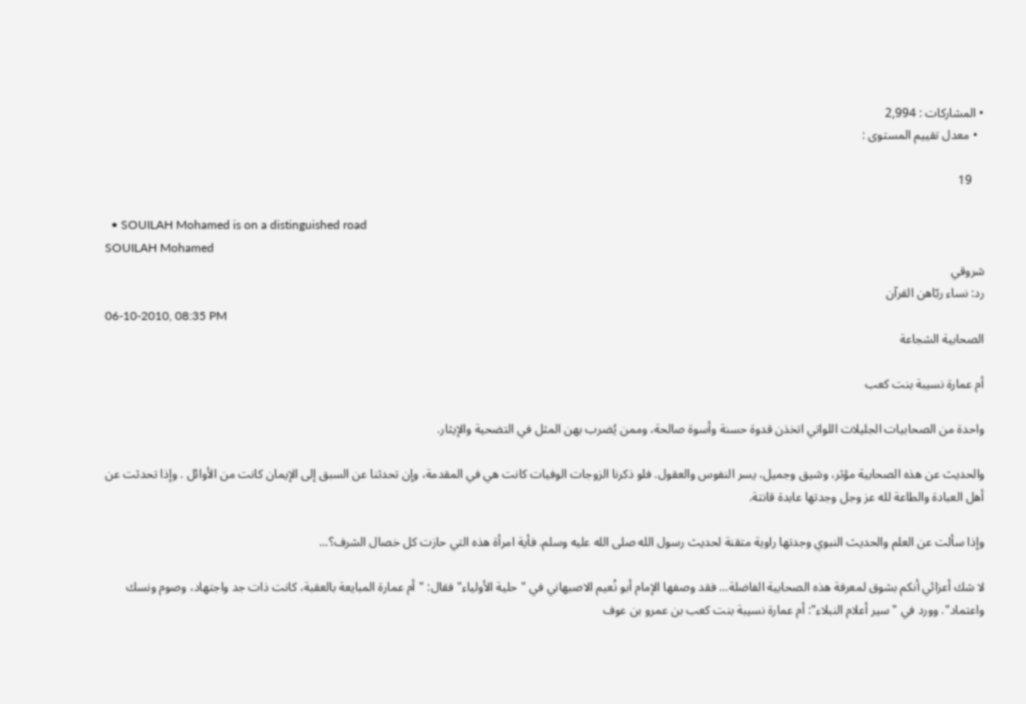• المشاركات : 2,994
  • معدل تقييم المستوى :

    19

  • SOUILAH Mohamed is on a distinguished road
SOUILAH Mohamed
شروقي
رد: نساء ربّاهن القرآن
06-10-2010, 08:35 PM
الصحابية الشجاعة

أم عمارة نسيبة بنت كعب

واحدة من الصحابيات الجليلات اللواتي اتخذن قدوة حسنة وأسوة صالحة، وممن يُضرب بهن المثل في التضحية والإيثار.

والحديث عن هذه الصحابية مؤثر، وشيق وجميل، يسر النفوس والعقول. فلو ذكرنا الزوجات الوفيات كانت هي في المقدمة، وإن تحدثنا عن السبق إلى الإيمان كانت من الأوائل . وإذا تحدثت عن أهل العبادة والطاعة لله عز وجل وجدتها عابدة قانتة.

وإذا سألت عن العلم والحديث النبوي وجدتها راوية متقنة لحديث رسول الله صلى الله عليه وسلم. فأية امرأة هذه التي حازت كل خصال الشرف؟...

لا شك أعزائي أنكم بشوق لمعرفة هذه الصحابية الفاضلة... فقد وصفها الإمام أبو نُعيم الاصبهاني في "حلية الأولياء" فقال: "أم عمارة المبايعة بالعقبة، كانت ذات جد واجتهاد، وصوم ونسك واعتماد". وورد في "سير أعلام النبلاء": أم عمارة نسيبة بنت كعب بن عمرو بن عوف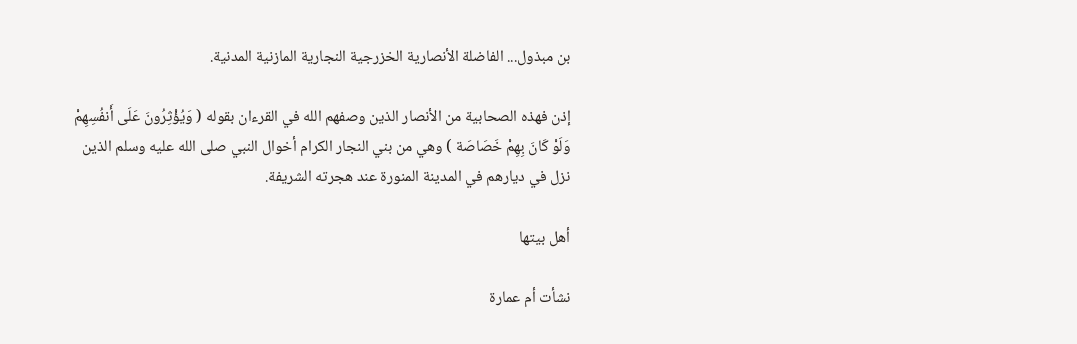بن مبذول... الفاضلة الأنصارية الخزرجية النجارية المازنية المدنية.

إذن فهذه الصحابية من الأنصار الذين وصفهم الله في القرءان بقوله ( وَيُؤْثِرُونَ عَلَى أَنفُسِهِمْ وَلَوْ كَانَ بِهِمْ خَصَاصَة ) وهي من بني النجار الكرام أخوال النبي صلى الله عليه وسلم الذين نزل في ديارهم في المدينة المنورة عند هجرته الشريفة.

أهل بيتها

نشأت أم عمارة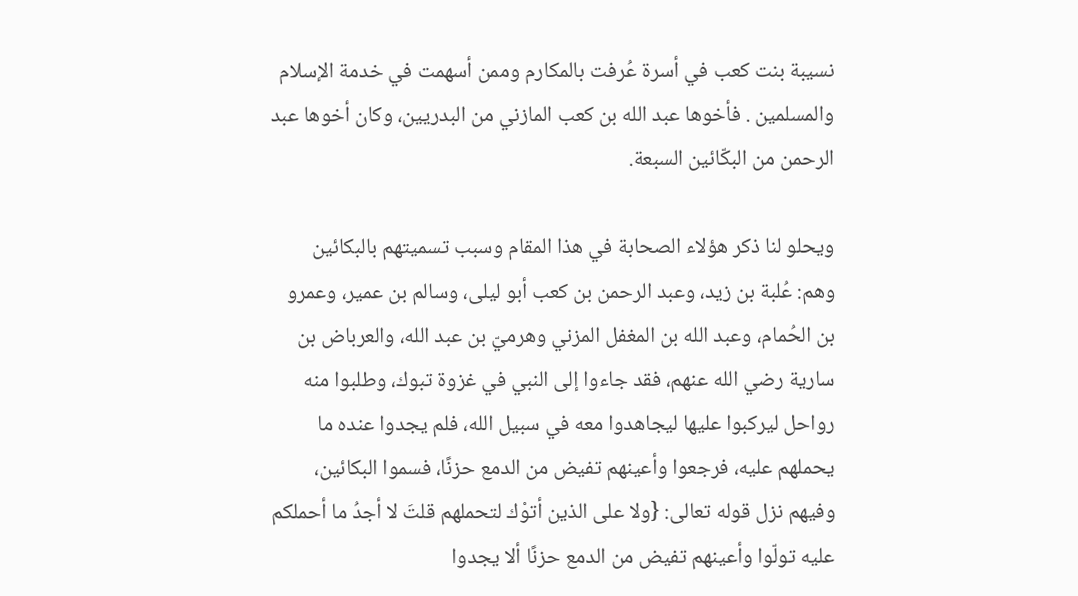نسيبة بنت كعب في أسرة عُرفت بالمكارم وممن أسهمت في خدمة الإسلام والمسلمين . فأخوها عبد الله بن كعب المازني من البدريين، وكان أخوها عبد الرحمن من البكّائين السبعة.

ويحلو لنا ذكر هؤلاء الصحابة في هذا المقام وسبب تسميتهم بالبكائين وهم: عُلبة بن زيد، وعبد الرحمن بن كعب أبو ليلى، وسالم بن عمير، وعمرو بن الحُمام، وعبد الله بن المغفل المزني وهرميّ بن عبد الله، والعرباض بن سارية رضي الله عنهم، فقد جاءوا إلى النبي في غزوة تبوك، وطلبوا منه رواحل ليركبوا عليها ليجاهدوا معه في سبيل الله، فلم يجدوا عنده ما يحملهم عليه، فرجعوا وأعينهم تفيض من الدمع حزنًا، فسموا البكائين، وفيهم نزل قوله تعالى: {ولا على الذين أتوْك لتحملهم قلتَ لا أجدُ ما أحملكم عليه تولّوا وأعينهم تفيض من الدمع حزنًا ألا يجدوا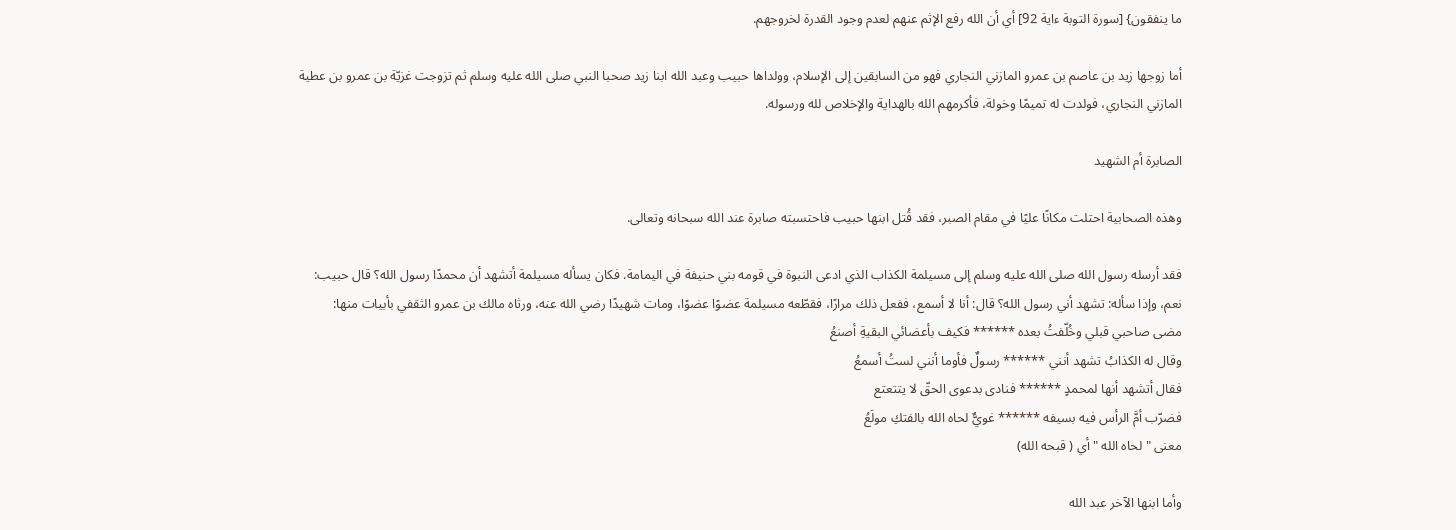ما ينفقون} [سورة التوبة ءاية 92] أي أن الله رفع الإثم عنهم لعدم وجود القدرة لخروجهم.

أما زوجها زيد بن عاصم بن عمرو المازني النجاري فهو من السابقين إلى الإسلام، وولداها حبيب وعبد الله ابنا زيد صحبا النبي صلى الله عليه وسلم ثم تزوجت غزيّة بن عمرو بن عطية المازني النجاري، فولدت له تميمًا وخولة، فأكرمهم الله بالهداية والإخلاص لله ورسوله.

الصابرة أم الشهيد

وهذه الصحابية احتلت مكانًا عليًا في مقام الصبر، فقد قُتل ابنها حبيب فاحتسبته صابرة عند الله سبحانه وتعالى.

فقد أرسله رسول الله صلى الله عليه وسلم إلى مسيلمة الكذاب الذي ادعى النبوة في قومه بني حنيفة في اليمامة. فكان يسأله مسيلمة أتشهد أن محمدًا رسول الله؟ قال حبيب: نعم، وإذا سأله: تشهد أني رسول الله؟ قال: أنا لا أسمع، ففعل ذلك مرارًا، فقطّعه مسيلمة عضوًا عضوًا، ومات شهيدًا رضي الله عنه، ورثاه مالك بن عمرو الثقفي بأبيات منها:
مضى صاحبي قبلي وخُلّفتُ بعده ****** فكيف بأعضائي البقيةِ أصنعُ
وقال له الكذابُ تشهد أنني ****** رسولٌ فأوما أنني لستُ أسمعُ
فقال أتشهد أنها لمحمدٍ ****** فنادى بدعوى الحقّ لا يتتعتع
فضرّب أمَّ الرأس فيه بسيفه ****** غويٌّ لحاه الله بالفتكِ مولَعُ
معنى " لحاه الله " أي ( قبحه الله)

وأما ابنها الآخر عبد الله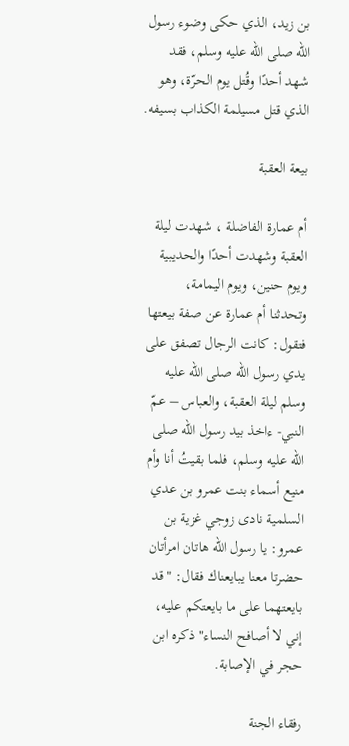بن زيد، الذي حكى وضوء رسول الله صلى الله عليه وسلم، فقد شهد أحدًا وقُتل يوم الحرّة، وهو الذي قتل مسيلمة الكذاب بسيفه.

بيعة العقبة

أم عمارة الفاضلة ، شهدت ليلة العقبة وشهدت أحدًا والحديبية ويوم حنين، ويوم اليمامة،
وتحدثنا أم عمارة عن صفة بيعتها فتقول: كانت الرجال تصفق على يدي رسول الله صلى الله عليه وسلم ليلة العقبة، والعباس – عمّ النبي- ءاخذ بيد رسول الله صلى الله عليه وسلم، فلما بقيتُ أنا وأم منيع أسماء بنت عمرو بن عدي السلمية نادى زوجي غزية بن عمرو: يا رسول الله هاتان امرأتان حضرتا معنا يبايعناك فقال: "قد بايعتهما على ما بايعتكم عليه، إني لا أصافح النساء" ذكره ابن حجر في الإصابة.

رفقاء الجنة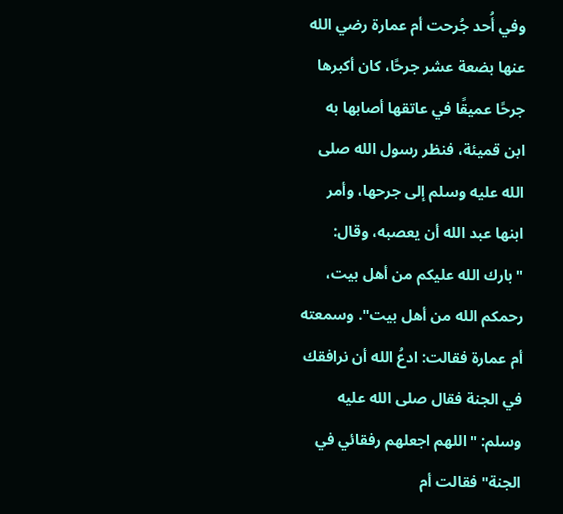وفي أُحد جُرحت أم عمارة رضي الله عنها بضعة عشر جرحًا، كان أكبرها جرحًا عميقًا في عاتقها أصابها به ابن قميئة، فنظر رسول الله صلى الله عليه وسلم إلى جرحها، وأمر ابنها عبد الله أن يعصبه، وقال: "بارك الله عليكم من أهل بيت، رحمكم الله من أهل بيت". وسمعته أم عمارة فقالت: ادعُ الله أن نرافقك في الجنة فقال صلى الله عليه وسلم: "اللهم اجعلهم رفقائي في الجنة" فقالت أم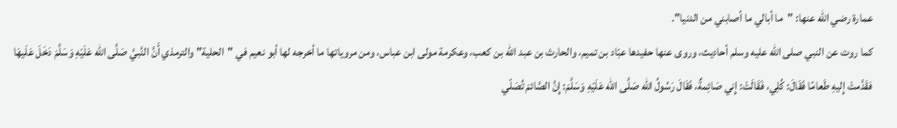عمارة رضي الله عنها: "ما أبالي ما أصابني من الدنيا".
كما روت عن النبي صلى الله عليه وسلم أحاديث، وروى عنها حفيدها عبّاد بن تميم، والحارث بن عبد الله بن كعب، وعكرمة مولى ابن عباس، ومن مروياتها ما أخرجه لها أبو نعيم في "الحلية" والترمذي أَنَّ النَّبيَّ صَلَّى الله عَلَيْهِ وَسَلَّمَ دَخَلَ عَلَيهَا فقَدَّمتْ إِليهِ طَعامًا فَقَالَ: كُلِي، فَقَالَتْ: إِني صَائِمةٌ، فَقَالَ رَسُولُ الله صَلَّى الله عَلَيْهِ وَسَلَّمَ: إِنَّ الصَّائمَ تُصَلّي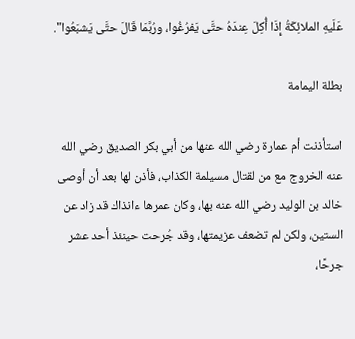عَلَيهِ الملائِكَةُ إِذَا أُكِلَ عِندَهُ حتَّى يَفرُغُوا، ورُبَّمَا قَالَ حتَّى يَشبَعُوا".

بطلة اليمامة

استأذنت أم عمارة رضي الله عنها من أبي بكر الصديق رضي الله عنه الخروج مع من لقتال مسيلمة الكذاب، فأذن لها بعد أن أوصى خالد بن الوليد رضي الله عنه بها، وكان عمرها ءانذاك قد زاد عن الستين، ولكن لم تضعف عزيمتها، وقد جُرحت حينئذ أحد عشر جرحًا،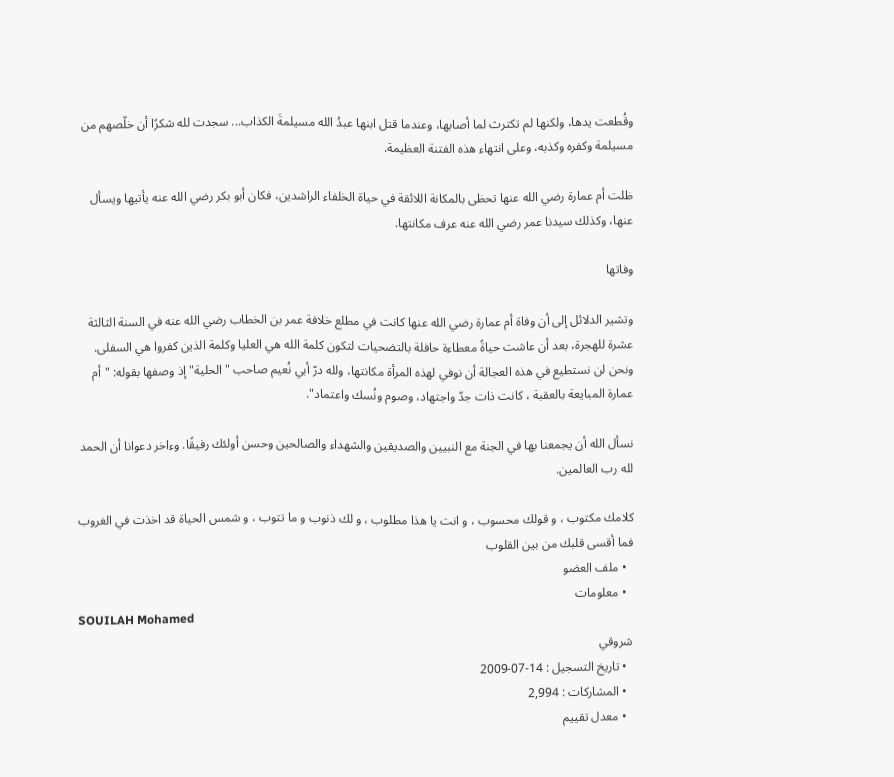وقُطعت يدها، ولكنها لم تكترث لما أصابها، وعندما قتل ابنها عبدُ الله مسيلمةَ الكذاب... سجدت لله شكرًا أن خلّصهم من مسيلمة وكفره وكذبه، وعلى انتهاء هذه الفتنة العظيمة.

ظلت أم عمارة رضي الله عنها تحظى بالمكانة اللائقة في حياة الخلفاء الراشدين، فكان أبو بكر رضي الله عنه يأتيها ويسأل عنها، وكذلك سيدنا عمر رضي الله عنه عرف مكانتها.

وفاتها

وتشير الدلائل إلى أن وفاة أم عمارة رضي الله عنها كانت في مطلع خلافة عمر بن الخطاب رضي الله عنه في السنة الثالثة عشرة للهجرة، بعد أن عاشت حياةً معطاءة حافلة بالتضحيات لتكون كلمة الله هي العليا وكلمة الذين كفروا هي السفلى.
ونحن لن نستطيع في هذه العجالة أن نوفي لهذه المرأة مكانتها، ولله درّ أبي نُعيم صاحب "الحلية" إذ وصفها بقوله: "أم عمارة المبايعة بالعقبة ، كانت ذات جدّ واجتهاد، وصوم ونُسك واعتماد".

نسأل الله أن يجمعنا بها في الجنة مع النبيين والصديقين والشهداء والصالحين وحسن أولئك رفيقًا. وءاخر دعوانا أن الحمد لله رب العالمين.

كلامك مكتوب ، و قولك محسوب ، و انت يا هذا مطلوب ، و لك ذنوب و ما تتوب ، و شمس الحياة قد اخذت في الغروب فما أقسى قلبك من بين القلوب
  • ملف العضو
  • معلومات
SOUILAH Mohamed
شروقي
  • تاريخ التسجيل : 14-07-2009
  • المشاركات : 2,994
  • معدل تقييم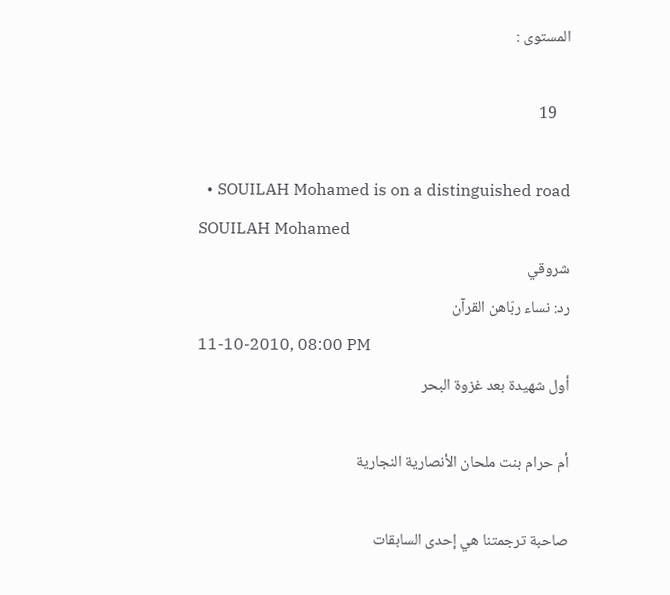المستوى :

    19

  • SOUILAH Mohamed is on a distinguished road
SOUILAH Mohamed
شروقي
رد: نساء ربّاهن القرآن
11-10-2010, 08:00 PM
أول شهيدة بعد غزوة البحر

أم حرام بنت ملحان الأنصارية النجارية

صاحبة ترجمتنا هي إحدى السابقات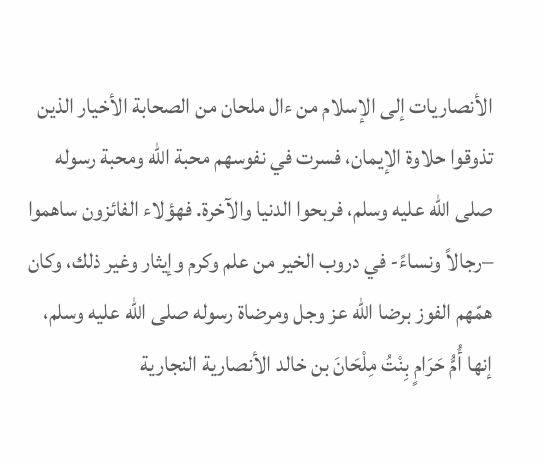الأنصاريات إلى الإسلام من ءال ملحان من الصحابة الأخيار الذين تذوقوا حلاوة الإيمان، فسرت في نفوسهم محبة الله ومحبة رسوله صلى الله عليه وسلم، فربحوا الدنيا والآخرة. فهؤلاء الفائزون ساهموا –رجالاً ونساءً- في دروب الخير من علم وكرم وإيثار وغير ذلك، وكان همّهم الفوز برضا الله عز وجل ومرضاة رسوله صلى الله عليه وسلم، إنها أُمُّ حَرَامٍ بِنْتُ مِلْحَانَ بن خالد الأنصارية النجارية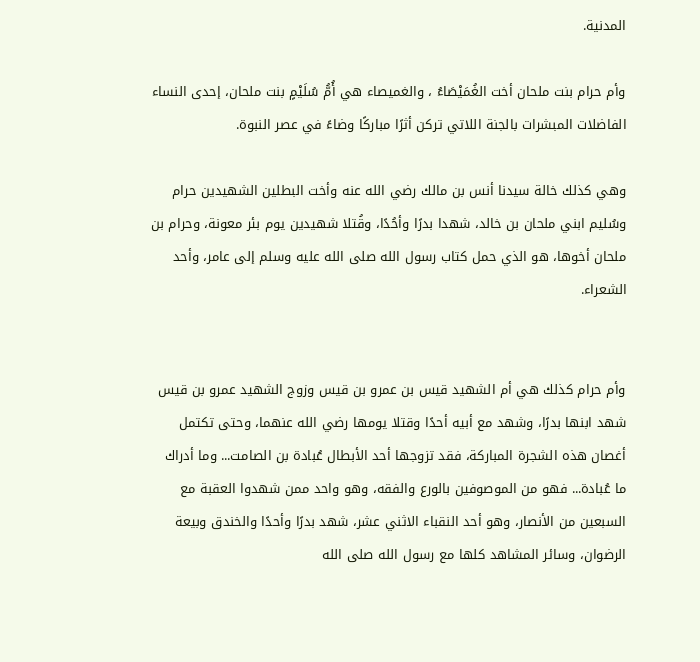المدنية.

وأم حرام بنت ملحان أخت الغُمَيْصَاءُ ، والغميصاء هي أُمُّ سُلَيْمٍ بنت ملحان، إحدى النساء الفاضلات المبشرات بالجنة اللاتي تركن أثرًا مباركًا وضاءً في عصر النبوة.

وهي كذلك خالة سيدنا أنس بن مالك رضي الله عنه وأخت البطلين الشهيدين حرام وسُليم ابني ملحان بن خالد، شهدا بدرًا وأحُدًا، وقُتلا شهيدين يوم بئر معونة، وحرام بن ملحان أخوها، هو الذي حمل كتاب رسول الله صلى الله عليه وسلم إلى عامر، وأحد الشعراء.


وأم حرام كذلك هي أم الشهيد قيس بن عمرو بن قيس وزوج الشهيد عمرو بن قيس شهد ابنها بدرًا، وشهد مع أبيه أحدًا وقتلا يومها رضي الله عنهما، وحتى تكتمل أغصان هذه الشجرة المباركة، فقد تزوجها أحد الأبطال عُبادة بن الصامت... وما أدراك ما عُبادة... فهو من الموصوفين بالورع والفقه، وهو واحد ممن شهدوا العقبة مع السبعين من الأنصار، وهو أحد النقباء الاثني عشر، شهد بدرًا وأحدًا والخندق وبيعة الرضوان، وسائر المشاهد كلها مع رسول الله صلى الله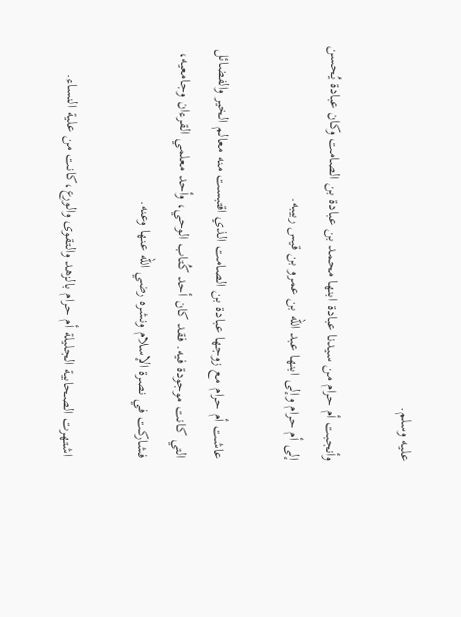عليه وسلم.

وأنجبت أم حرام من سيدنا عبادة ابنها محمد بن عبادة بن الصامت وكان عبادة يُحسن إلى أم حرام وإلى ابنها عبد الله بن عمرو بن قيس ربيبه.

عاشت أم حرام مع زوجها عبادة بن الصامت الذي اقتبست منه معالم الخير والفضائل التي كانت موجودة فيه. فقد كان أحد كُتاب الوحي، وأحد معلمي القرءان وجامعيه، فشاركت في نصرة الإسلام ونشره رضي الله عنها وعنه.

اشتهرت الصحابية الجليلة أم حرام بالزهد والتقوى والورع،كانت من علية النساء.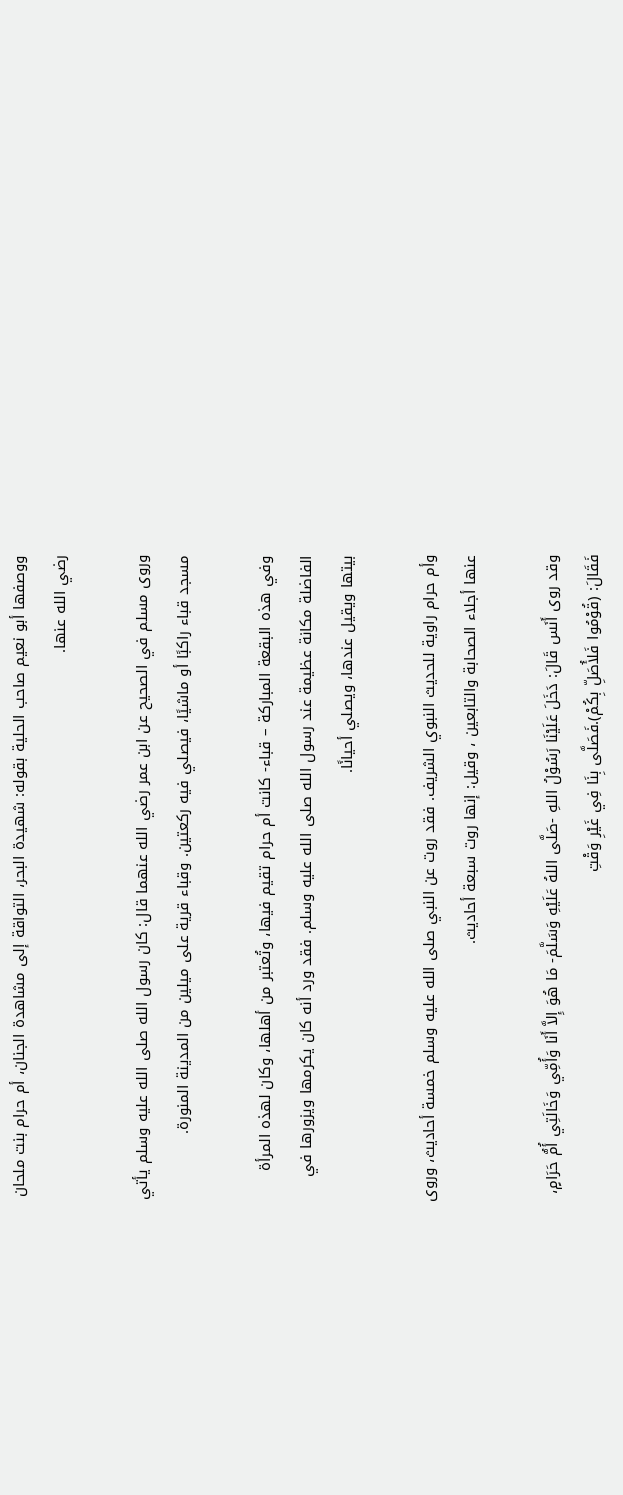ووصفها أبو نعيم صاحب الحلية بقوله: شهيدة البحر، التواقة إلى مشاهدة الجنان، أم حرام بنت ملحان رضي الله عنها.

وروى مسلم في الصحيح عن ابن عمر رضي الله عنهما قال: كان رسول الله صلى الله عليه وسلم يأتي مسجد قباء راكبًا أو ماشيًا، فيصلي فيه ركعتين. وقباء قرية على ميلين من المدينة المنورة.

وفي هذه البقعة المباركة – قباء- كانت أم حرام تقيم فيها، وتُعتبر من أهلها، وكان لهذه المرأة الفاضلة مكانة عظيمة عند رسول الله صلى الله عليه وسلم. فقد ورد أنه كان يكرمها ويزورها في بيتها ويقيل عندها، ويصلي أحيانًا.

وأم حرام راوية للحديث النبوي الشريف. فقد روت عن النبي صلى الله عليه وسلم خمسة أحاديث، وروى عنها أجلاء الصحابة والتابعين ، وقيل: إنها روت سبعة أحاديث.

وقد روى أَنَس قَالَ: دَخَلَ عَلَيْنَا رَسُوْلُ اللهِ -صَلَّى اللهُ عَلَيْهِ وَسَلَّمَ- مَا هُوَ إِلاَّ أَنَا وَأُمِّي وَخَالَتِي أُمُّ حَرَامٍ، فَقَالَ: (قُوْمُوا فَلأُصَلِّ بِكُمْ).فَصَلَّى بِنَا فِي غَيْرِ وَقْتِ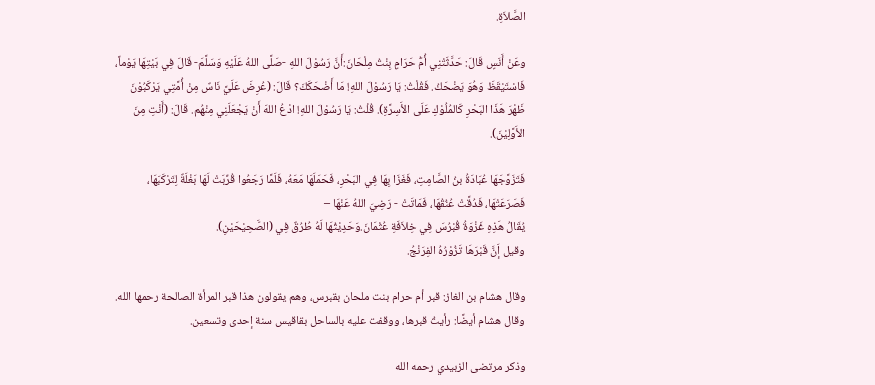الصَّلاَةِ.

وعَنْ أَنَسٍ قَالَ: حَدَّثَتْنِي أُمُّ حَرَامٍ بِنْتُ مِلْحَانَ:أَنَّ رَسُوْلَ اللهِ -صَلَّى اللهُ عَلَيْهِ وَسَلَّمَ- قَالَ فِي بَيْتِهَا يَوْماً، فَاسْتَيْقَظَ وَهُوَ يَضْحَكُ. فَقُلْتُ: يَا رَسُوْلَ اللهِ! مَا أَضْحَكَكَ؟ قَالَ: (عُرِضَ عَلَيَّ نَاسٌ مِنْ أُمَّتِي يَرْكَبُوْنَ ظَهْرَ هَذَا البَحْرِ كَالمُلُوْكِ عَلَى الأَسِرَّةِ). قُلْتُ: يَا رَسُوْلَ اللهِ! ادْعُ اللهَ أَنْ يَجْعَلَنِي مِنْهُم. قَالَ: (أَنْتِ مِنَ الأَوَّلِيْنَ).

فَتَزَوَّجَهَا عُبَادَةُ بنُ الصَّامِتِ، فَغَزَا بِهَا فِي البَحْرِ، فَحَمَلَهَا مَعَهُ، فَلَمَّا رَجَعُوا قُرِّبَتْ لَهَا بَغْلَةٌ لِتَرْكَبَهَا، فَصَرَعَتْهَا، فَدُقَّتْ عُنُقُهَا، فَمَاتَتْ - رَضِيَ اللهُ عَنْهَا –
يُقَالُ هَذِهِ غَزْوَةُ قُبْرُسَ فِي خِلاَفَةِ عُثْمَانَ.وَحَدِيْثُهَا لَهُ طُرُقٌ فِي (الصَّحِيْحَيْنِ).
وقيل إَنَّ قَبْرَهَا تَزُوْرُهُ الفِرَنْجُ.

وقال هشام بن الغاز: قبر أم حرام بنت ملحان بقبرس، وهم يقولون هذا قبر المرأة الصالحة رحمها الله. وقال هشام أيضًا: رأيتُ قبرها، ووقفت عليه بالساحل بقاقيس سنة إحدى وتسعين.

وذكر مرتضى الزبيدي رحمه الله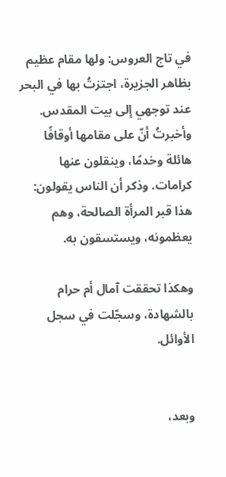في تاج العروس: ولها مقام عظيم بظاهر الجزيرة، اجتزتُ بها في البحر عند توجهي إلى بيت المقدس. وأخبرتُ أنّ على مقامها أوقافًا هائلة وخدمًا، وينقلون عنها كرامات. وذكر أن الناس يقولون: هذا قبر المرأة الصالحة، وهم يعظمونه، ويستسقون به.

وهكذا تحققت آمال أم حرام بالشهادة، وسجّلت في سجل الأوائل.


وبعد،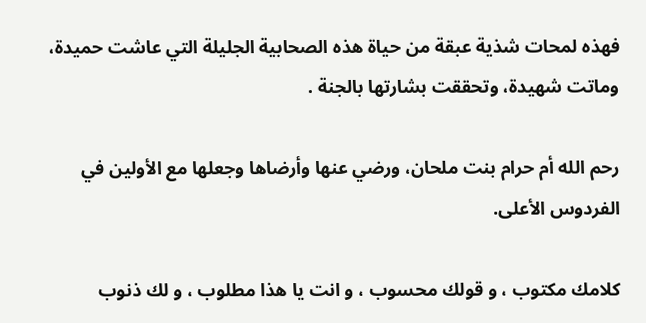فهذه لمحات شذية عبقة من حياة هذه الصحابية الجليلة التي عاشت حميدة، وماتت شهيدة، وتحققت بشارتها بالجنة .

رحم الله أم حرام بنت ملحان، ورضي عنها وأرضاها وجعلها مع الأولين في الفردوس الأعلى.

كلامك مكتوب ، و قولك محسوب ، و انت يا هذا مطلوب ، و لك ذنوب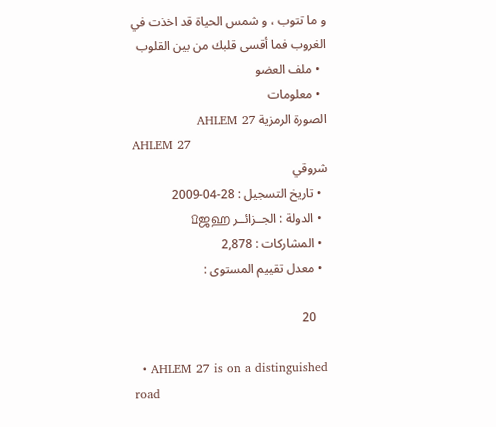و ما تتوب ، و شمس الحياة قد اخذت في الغروب فما أقسى قلبك من بين القلوب
  • ملف العضو
  • معلومات
الصورة الرمزية AHLEM 27
AHLEM 27
شروقي
  • تاريخ التسجيل : 28-04-2009
  • الدولة : الجــزائــر ஜஹ۩
  • المشاركات : 2,878
  • معدل تقييم المستوى :

    20

  • AHLEM 27 is on a distinguished road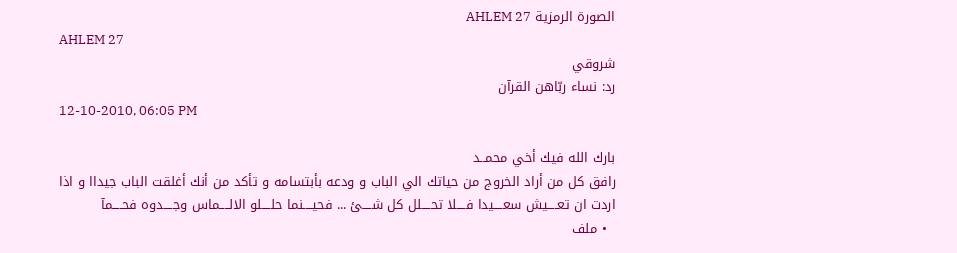الصورة الرمزية AHLEM 27
AHLEM 27
شروقي
رد: نساء ربّاهن القرآن
12-10-2010, 06:05 PM

بارك الله فيك أخي محمــد
رافق كل من أراد الخروج من حياتك الي الباب و ودعه بأبتسامه و تأكد من أنك أغلقت الباب جيداا و اذا اردت ان تعــــيش سعــــيدا فــــلا تحــــلل كل شــــئ ... فحيــــنما حلــــلو الالــــماس وجــــدوه فحــــمآ
  • ملف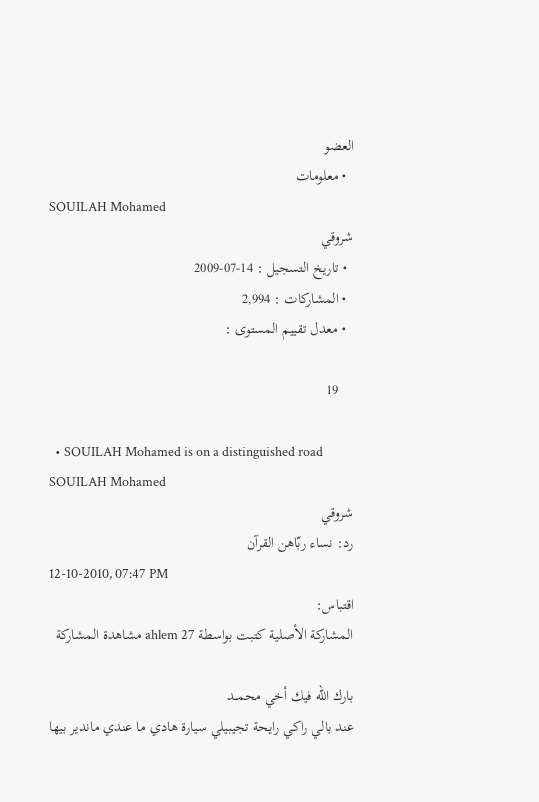العضو
  • معلومات
SOUILAH Mohamed
شروقي
  • تاريخ التسجيل : 14-07-2009
  • المشاركات : 2,994
  • معدل تقييم المستوى :

    19

  • SOUILAH Mohamed is on a distinguished road
SOUILAH Mohamed
شروقي
رد: نساء ربّاهن القرآن
12-10-2010, 07:47 PM
اقتباس:
المشاركة الأصلية كتبت بواسطة ahlem 27 مشاهدة المشاركة

بارك الله فيك أخي محمــد
عند بالي راكي رايحة تجيبيلي سيارة هادي ما عندي ماندير بيها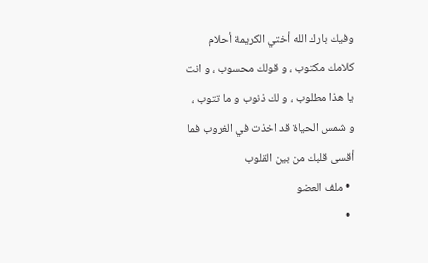وفيك بارك الله أختي الكريمة أحلام
كلامك مكتوب ، و قولك محسوب ، و انت يا هذا مطلوب ، و لك ذنوب و ما تتوب ، و شمس الحياة قد اخذت في الغروب فما أقسى قلبك من بين القلوب
  • ملف العضو
  •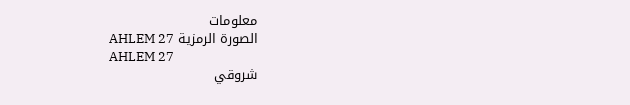معلومات
الصورة الرمزية AHLEM 27
AHLEM 27
شروقي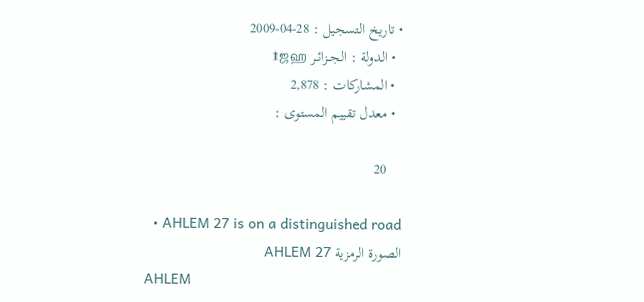• تاريخ التسجيل : 28-04-2009
  • الدولة : الجــزائــر ஜஹ۩
  • المشاركات : 2,878
  • معدل تقييم المستوى :

    20

  • AHLEM 27 is on a distinguished road
الصورة الرمزية AHLEM 27
AHLEM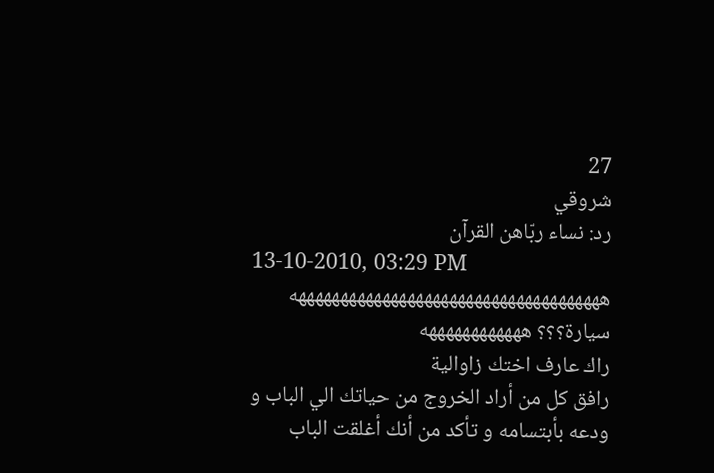27
شروقي
رد: نساء ربّاهن القرآن
13-10-2010, 03:29 PM
هههههههههههههههههههههههههههههههههههههه سيارة؟؟؟ ههههههههههههه
راك عارف اختك زاوالية
رافق كل من أراد الخروج من حياتك الي الباب و ودعه بأبتسامه و تأكد من أنك أغلقت الباب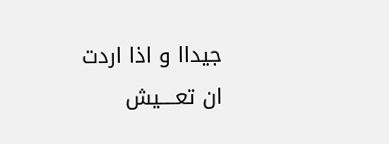جيداا و اذا اردت ان تعــــيش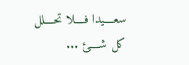سعــــيدا فــــلا تحــــلل كل شــــئ ...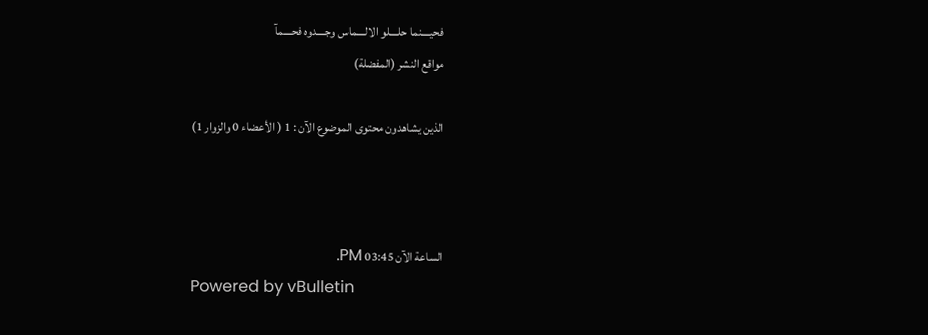فحيــــنما حلــــلو الالــــماس وجــــدوه فحــــمآ
مواقع النشر (المفضلة)

الذين يشاهدون محتوى الموضوع الآن : 1 ( الأعضاء 0 والزوار 1)



الساعة الآن 03:45 PM.
Powered by vBulletin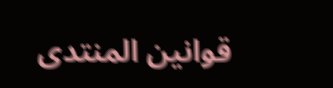قوانين المنتدى